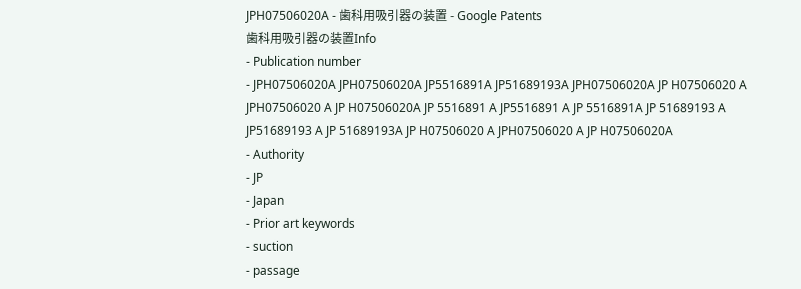JPH07506020A - 歯科用吸引器の装置 - Google Patents
歯科用吸引器の装置Info
- Publication number
- JPH07506020A JPH07506020A JP5516891A JP51689193A JPH07506020A JP H07506020 A JPH07506020 A JP H07506020A JP 5516891 A JP5516891 A JP 5516891A JP 51689193 A JP51689193 A JP 51689193A JP H07506020 A JPH07506020 A JP H07506020A
- Authority
- JP
- Japan
- Prior art keywords
- suction
- passage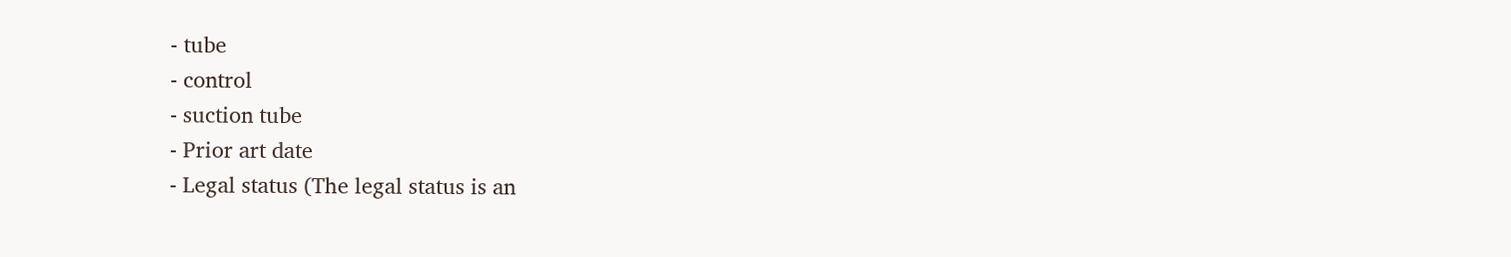- tube
- control
- suction tube
- Prior art date
- Legal status (The legal status is an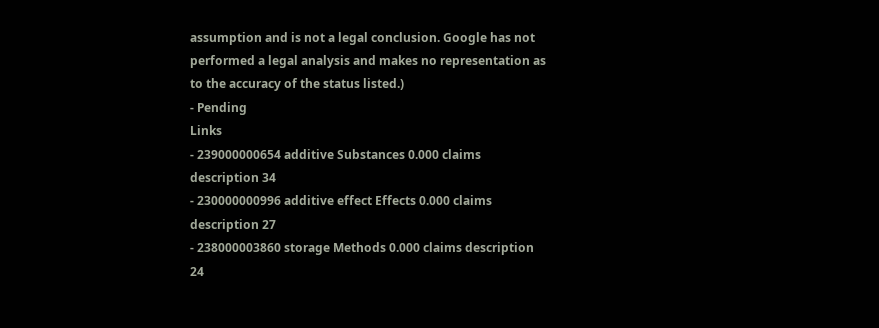assumption and is not a legal conclusion. Google has not performed a legal analysis and makes no representation as to the accuracy of the status listed.)
- Pending
Links
- 239000000654 additive Substances 0.000 claims description 34
- 230000000996 additive effect Effects 0.000 claims description 27
- 238000003860 storage Methods 0.000 claims description 24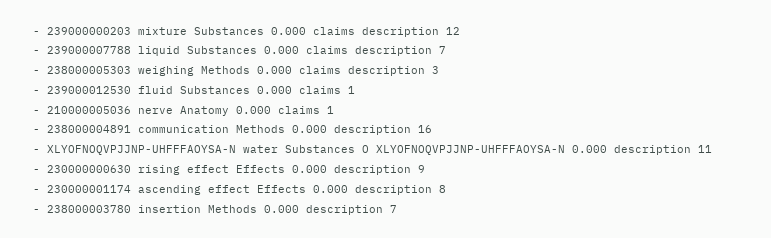- 239000000203 mixture Substances 0.000 claims description 12
- 239000007788 liquid Substances 0.000 claims description 7
- 238000005303 weighing Methods 0.000 claims description 3
- 239000012530 fluid Substances 0.000 claims 1
- 210000005036 nerve Anatomy 0.000 claims 1
- 238000004891 communication Methods 0.000 description 16
- XLYOFNOQVPJJNP-UHFFFAOYSA-N water Substances O XLYOFNOQVPJJNP-UHFFFAOYSA-N 0.000 description 11
- 230000000630 rising effect Effects 0.000 description 9
- 230000001174 ascending effect Effects 0.000 description 8
- 238000003780 insertion Methods 0.000 description 7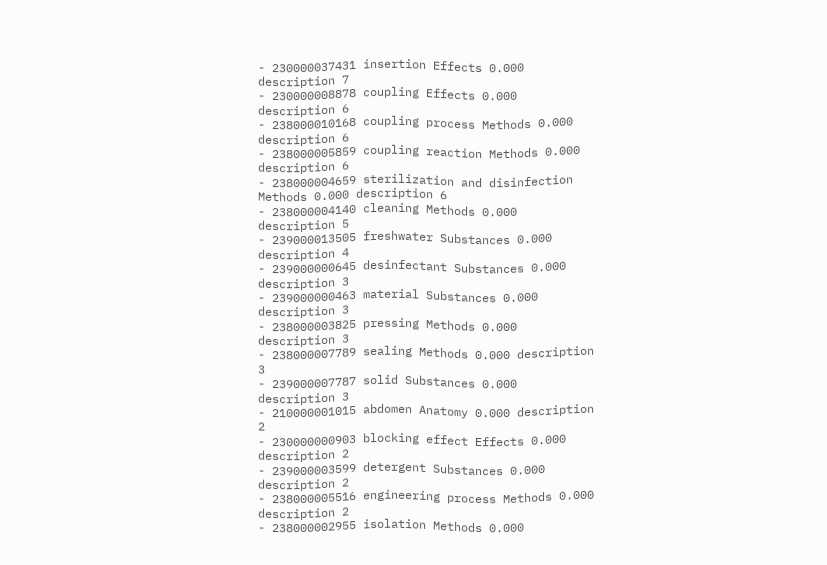- 230000037431 insertion Effects 0.000 description 7
- 230000008878 coupling Effects 0.000 description 6
- 238000010168 coupling process Methods 0.000 description 6
- 238000005859 coupling reaction Methods 0.000 description 6
- 238000004659 sterilization and disinfection Methods 0.000 description 6
- 238000004140 cleaning Methods 0.000 description 5
- 239000013505 freshwater Substances 0.000 description 4
- 239000000645 desinfectant Substances 0.000 description 3
- 239000000463 material Substances 0.000 description 3
- 238000003825 pressing Methods 0.000 description 3
- 238000007789 sealing Methods 0.000 description 3
- 239000007787 solid Substances 0.000 description 3
- 210000001015 abdomen Anatomy 0.000 description 2
- 230000000903 blocking effect Effects 0.000 description 2
- 239000003599 detergent Substances 0.000 description 2
- 238000005516 engineering process Methods 0.000 description 2
- 238000002955 isolation Methods 0.000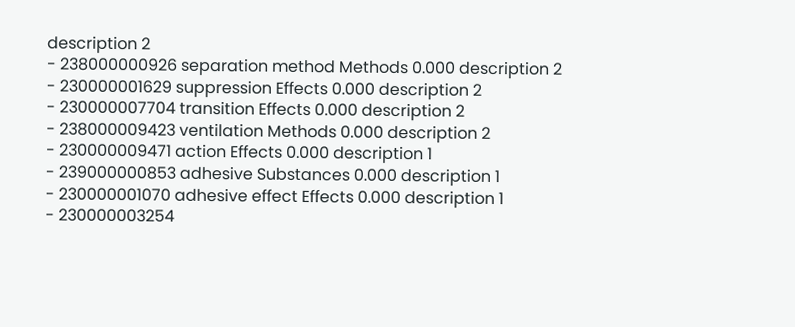description 2
- 238000000926 separation method Methods 0.000 description 2
- 230000001629 suppression Effects 0.000 description 2
- 230000007704 transition Effects 0.000 description 2
- 238000009423 ventilation Methods 0.000 description 2
- 230000009471 action Effects 0.000 description 1
- 239000000853 adhesive Substances 0.000 description 1
- 230000001070 adhesive effect Effects 0.000 description 1
- 230000003254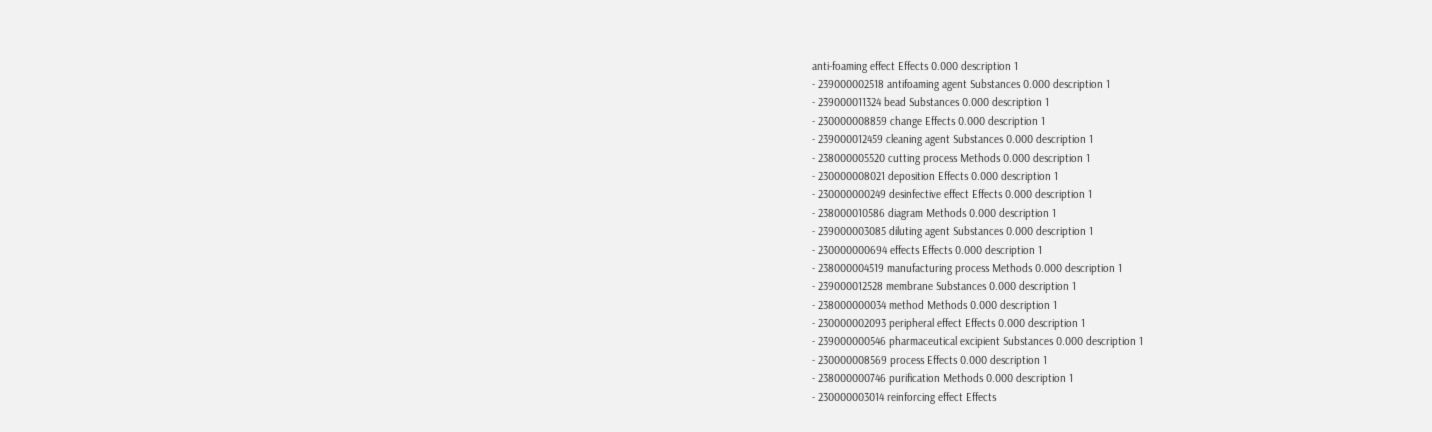anti-foaming effect Effects 0.000 description 1
- 239000002518 antifoaming agent Substances 0.000 description 1
- 239000011324 bead Substances 0.000 description 1
- 230000008859 change Effects 0.000 description 1
- 239000012459 cleaning agent Substances 0.000 description 1
- 238000005520 cutting process Methods 0.000 description 1
- 230000008021 deposition Effects 0.000 description 1
- 230000000249 desinfective effect Effects 0.000 description 1
- 238000010586 diagram Methods 0.000 description 1
- 239000003085 diluting agent Substances 0.000 description 1
- 230000000694 effects Effects 0.000 description 1
- 238000004519 manufacturing process Methods 0.000 description 1
- 239000012528 membrane Substances 0.000 description 1
- 238000000034 method Methods 0.000 description 1
- 230000002093 peripheral effect Effects 0.000 description 1
- 239000000546 pharmaceutical excipient Substances 0.000 description 1
- 230000008569 process Effects 0.000 description 1
- 238000000746 purification Methods 0.000 description 1
- 230000003014 reinforcing effect Effects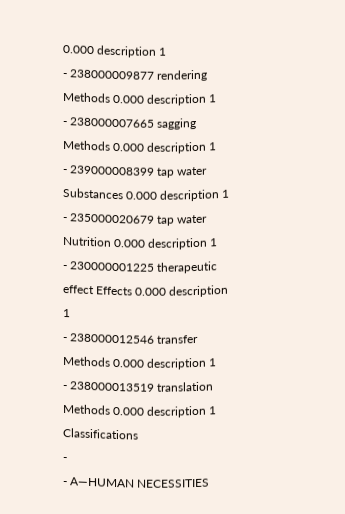0.000 description 1
- 238000009877 rendering Methods 0.000 description 1
- 238000007665 sagging Methods 0.000 description 1
- 239000008399 tap water Substances 0.000 description 1
- 235000020679 tap water Nutrition 0.000 description 1
- 230000001225 therapeutic effect Effects 0.000 description 1
- 238000012546 transfer Methods 0.000 description 1
- 238000013519 translation Methods 0.000 description 1
Classifications
-
- A—HUMAN NECESSITIES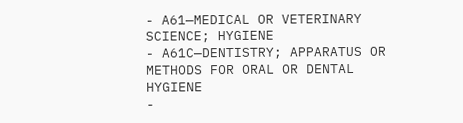- A61—MEDICAL OR VETERINARY SCIENCE; HYGIENE
- A61C—DENTISTRY; APPARATUS OR METHODS FOR ORAL OR DENTAL HYGIENE
-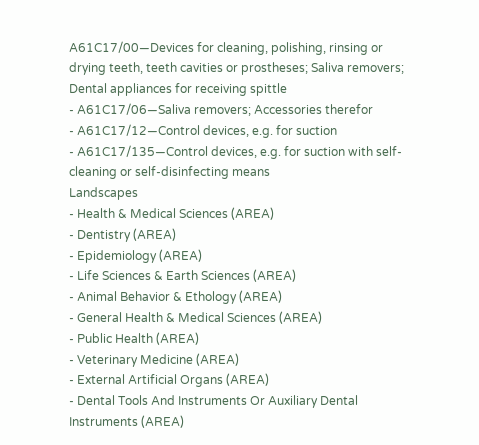A61C17/00—Devices for cleaning, polishing, rinsing or drying teeth, teeth cavities or prostheses; Saliva removers; Dental appliances for receiving spittle
- A61C17/06—Saliva removers; Accessories therefor
- A61C17/12—Control devices, e.g. for suction
- A61C17/135—Control devices, e.g. for suction with self-cleaning or self-disinfecting means
Landscapes
- Health & Medical Sciences (AREA)
- Dentistry (AREA)
- Epidemiology (AREA)
- Life Sciences & Earth Sciences (AREA)
- Animal Behavior & Ethology (AREA)
- General Health & Medical Sciences (AREA)
- Public Health (AREA)
- Veterinary Medicine (AREA)
- External Artificial Organs (AREA)
- Dental Tools And Instruments Or Auxiliary Dental Instruments (AREA)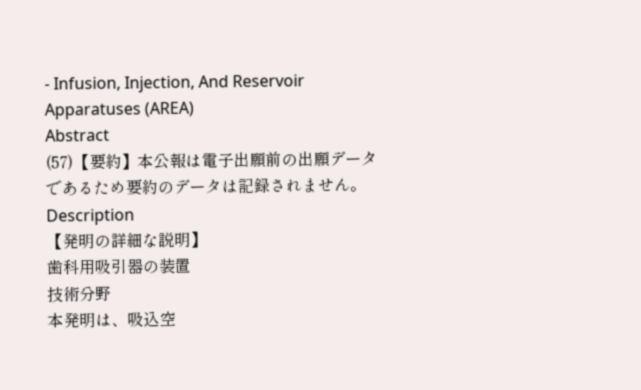- Infusion, Injection, And Reservoir Apparatuses (AREA)
Abstract
(57)【要約】本公報は電子出願前の出願データであるため要約のデータは記録されません。
Description
【発明の詳細な説明】
歯科用吸引器の装置
技術分野
本発明は、吸込空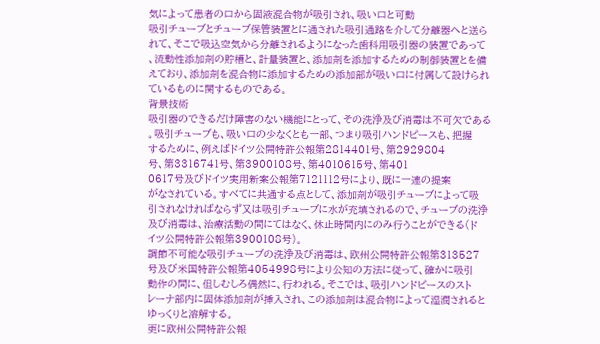気によって患者の口から固液混合物が吸引され、吸い口と可動
吸引チューブとチューブ保管装置とに通された吸引通路を介して分離器へと送ら
れて、そこで吸込空気から分離されるようになった歯科用吸引器の装置であって
、流動性添加剤の貯槽と、計量装置と、添加剤を添加するための制御装置とを備
えており、添加剤を混合物に添加するための添加部が吸い口に付属して設けられ
ているものに関するものである。
背景技術
吸引器のできるだけ障害のない機能にとって、その洗浄及び消毒は不可欠である
。吸引チューブも、吸い口の少なくとも一部、つまり吸引ハンドピースも、把握
するために、例えばドイツ公開特許公報第2814401号、第2929804
号、第3316741号、第3900108号、第4010615号、第401
0617号及びドイツ実用新案公報第7121112号により、既に一連の提案
がなされている。すべてに共通する点として、添加剤が吸引チューブによって吸
引されなければならず又は吸引チューブに水が充填されるので、チューブの洗浄
及び消毒は、治療活動の間にてはなく、休止時間内にのみ行うことができる(ド
イツ公開特許公報第3900108号)。
調節不可能な吸引チューブの洗浄及び消毒は、欧州公開特許公報第313527
号及び米国特許公報第4054998号により公知の方法に従って、確かに吸引
動作の間に、但しむしろ偶然に、行われる。そこでは、吸引ハンドピースのスト
レーナ部内に固体添加剤が挿入され、この添加剤は混合物によって湿潤されると
ゆっくりと溶解する。
更に欧州公開特許公報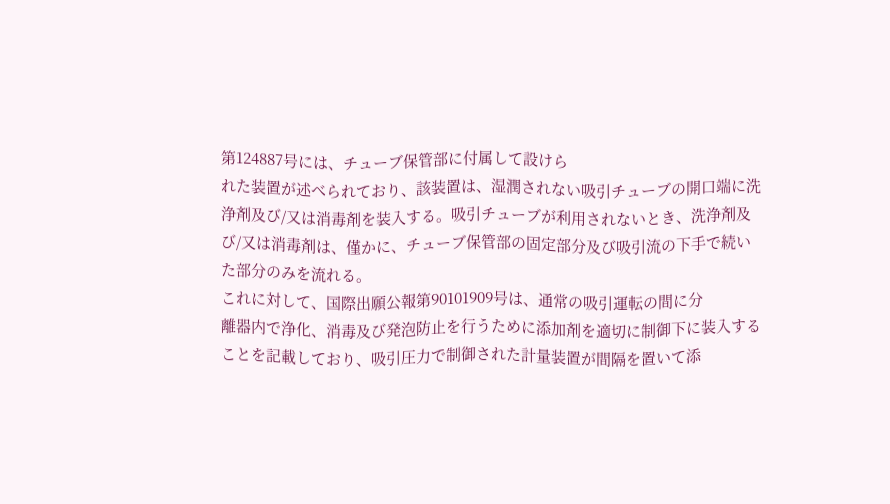第124887号には、チューブ保管部に付属して設けら
れた装置が述べられており、該装置は、湿潤されない吸引チューブの開口端に洗
浄剤及び/又は消毒剤を装入する。吸引チューブが利用されないとき、洗浄剤及
び/又は消毒剤は、僅かに、チューブ保管部の固定部分及び吸引流の下手で続い
た部分のみを流れる。
これに対して、国際出願公報第90101909号は、通常の吸引運転の間に分
離器内で浄化、消毒及び発泡防止を行うために添加剤を適切に制御下に装入する
ことを記載しており、吸引圧力で制御された計量装置が間隔を置いて添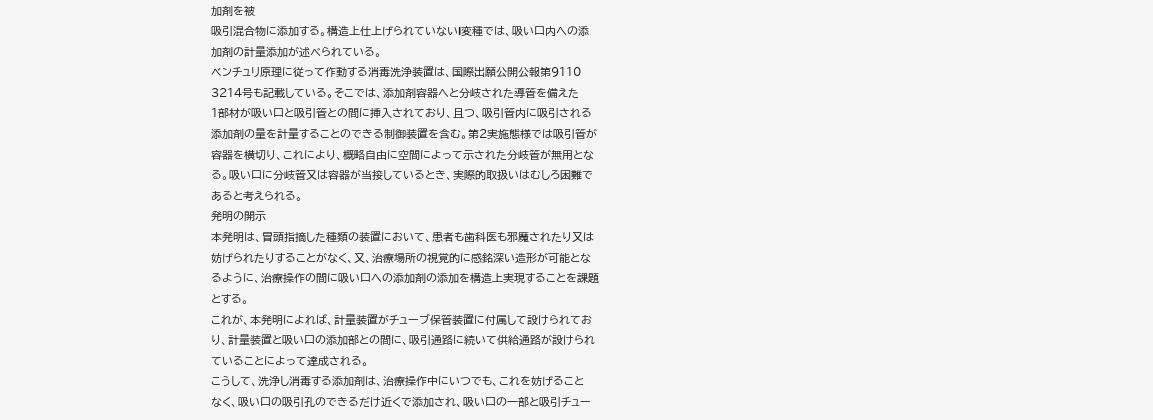加剤を被
吸引混合物に添加する。構造上仕上げられていないl変種では、吸い口内への添
加剤の計量添加が述べられている。
ベンチュリ原理に従って作動する消毒洗浄装置は、国際出願公開公報第9110
3214号も記載している。そこでは、添加剤容器へと分岐された導管を備えた
1部材が吸い口と吸引管との間に挿入されており、且つ、吸引管内に吸引される
添加剤の量を計量することのできる制御装置を含む。第2実施態様では吸引管が
容器を横切り、これにより、概略自由に空間によって示された分岐管が無用とな
る。吸い口に分岐管又は容器が当接しているとき、実際的取扱いはむしろ困難で
あると考えられる。
発明の開示
本発明は、冒頭指摘した種類の装置において、患者も歯科医も邪魔されたり又は
妨げられたりすることがなく、又、治療場所の視覚的に感銘深い造形が可能とな
るように、治療操作の間に吸い口への添加剤の添加を構造上実現することを課題
とする。
これが、本発明によれば、計量装置がチューブ保管装置に付属して設けられてお
り、計量装置と吸い口の添加部との間に、吸引通路に続いて供給通路が設けられ
ていることによって達成される。
こうして、洗浄し消毒する添加剤は、治療操作中にいつでも、これを妨げること
なく、吸い口の吸引孔のできるだけ近くで添加され、吸い口の一部と吸引チュー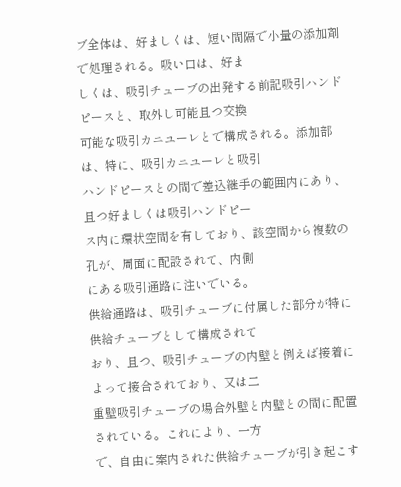ブ全体は、好ましくは、短い間隔で小量の添加剤で処理される。吸い口は、好ま
しくは、吸引チューブの出発する前記吸引ハンドピースと、取外し可能且つ交換
可能な吸引カニユーレとで構成される。添加部は、特に、吸引カニユーレと吸引
ハンドピースとの間で差込継手の範囲内にあり、且つ好ましくは吸引ハンドピー
ス内に環状空間を有しており、該空間から複数の孔が、周面に配設されて、内側
にある吸引通路に注いでいる。
供給通路は、吸引チューブに付属した部分が特に供給チューブとして構成されて
おり、且つ、吸引チューブの内壁と例えば接着によって接合されており、又は二
重壁吸引チューブの場合外壁と内壁との間に配置されている。これにより、一方
で、自由に案内された供給チューブが引き起こす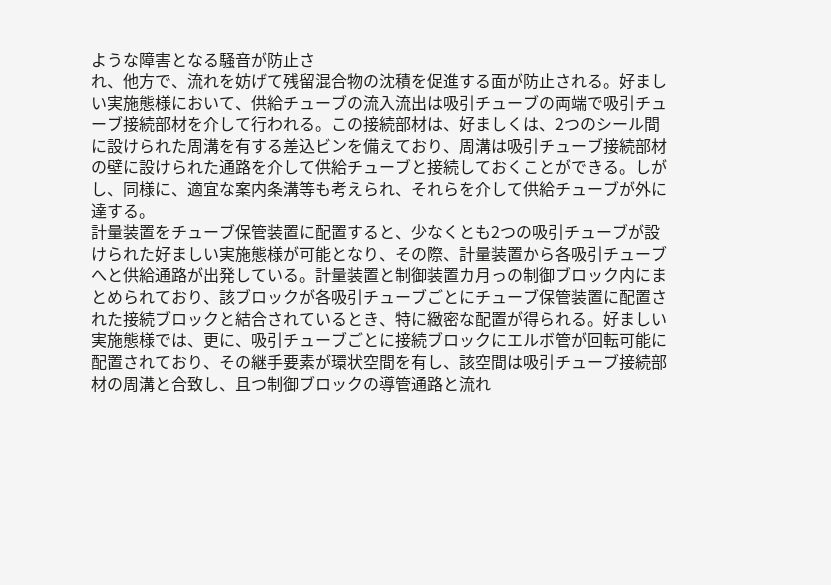ような障害となる騒音が防止さ
れ、他方で、流れを妨げて残留混合物の沈積を促進する面が防止される。好まし
い実施態様において、供給チューブの流入流出は吸引チューブの両端で吸引チュ
ーブ接続部材を介して行われる。この接続部材は、好ましくは、2つのシール間
に設けられた周溝を有する差込ビンを備えており、周溝は吸引チューブ接続部材
の壁に設けられた通路を介して供給チューブと接続しておくことができる。しが
し、同様に、適宜な案内条溝等も考えられ、それらを介して供給チューブが外に
達する。
計量装置をチューブ保管装置に配置すると、少なくとも2つの吸引チューブが設
けられた好ましい実施態様が可能となり、その際、計量装置から各吸引チューブ
へと供給通路が出発している。計量装置と制御装置カ月っの制御ブロック内にま
とめられており、該ブロックが各吸引チューブごとにチューブ保管装置に配置さ
れた接続ブロックと結合されているとき、特に緻密な配置が得られる。好ましい
実施態様では、更に、吸引チューブごとに接続ブロックにエルボ管が回転可能に
配置されており、その継手要素が環状空間を有し、該空間は吸引チューブ接続部
材の周溝と合致し、且つ制御ブロックの導管通路と流れ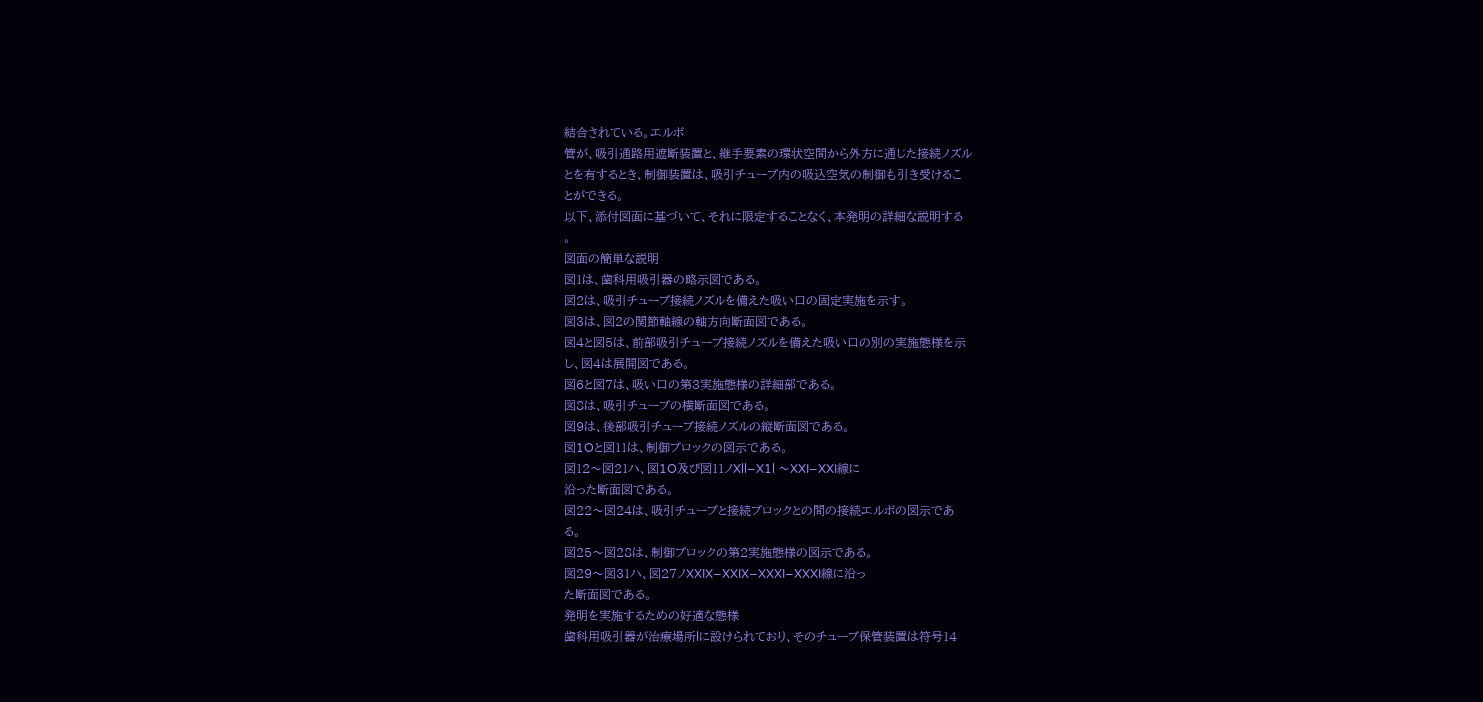結合されている。エルボ
管が、吸引通路用遮断装置と、継手要素の環状空間から外方に通じた接続ノズル
とを有するとき、制御装置は、吸引チューブ内の吸込空気の制御も引き受けるこ
とができる。
以下、添付図面に基づいて、それに限定することなく、本発明の詳細な説明する
。
図面の簡単な説明
図1は、歯科用吸引器の略示図である。
図2は、吸引チューブ接続ノズルを備えた吸い口の固定実施を示す。
図3は、図2の関節軸線の軸方向断面図である。
図4と図5は、前部吸引チューブ接続ノズルを備えた吸い口の別の実施態様を示
し、図4は展開図である。
図6と図7は、吸い口の第3実施態様の詳細部である。
図8は、吸引チューブの横断面図である。
図9は、後部吸引チューブ接続ノズルの縦断面図である。
図1Oと図11は、制御ブロックの図示である。
図12〜図21ハ、図1O及び図11ノXll−X1l 〜XXI−XXI線に
沿った断面図である。
図22〜図24は、吸引チューブと接続ブロックとの間の接続エルボの図示であ
る。
図25〜図28は、制御ブロックの第2実施態様の図示である。
図29〜図31ハ、図27ノXXIX−XXIX−XXXI−XXXI線に沿っ
た断面図である。
発明を実施するための好適な態様
歯科用吸引器が治療場所lに設けられており、そのチューブ保管装置は符号14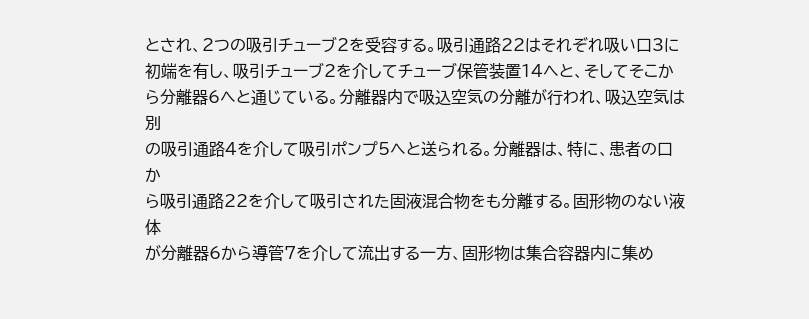とされ、2つの吸引チューブ2を受容する。吸引通路22はそれぞれ吸い口3に
初端を有し、吸引チューブ2を介してチューブ保管装置14へと、そしてそこか
ら分離器6へと通じている。分離器内で吸込空気の分離が行われ、吸込空気は別
の吸引通路4を介して吸引ポンプ5へと送られる。分離器は、特に、患者の口か
ら吸引通路22を介して吸引された固液混合物をも分離する。固形物のない液体
が分離器6から導管7を介して流出する一方、固形物は集合容器内に集め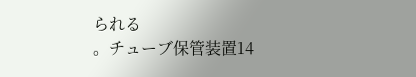られる
。チューブ保管装置14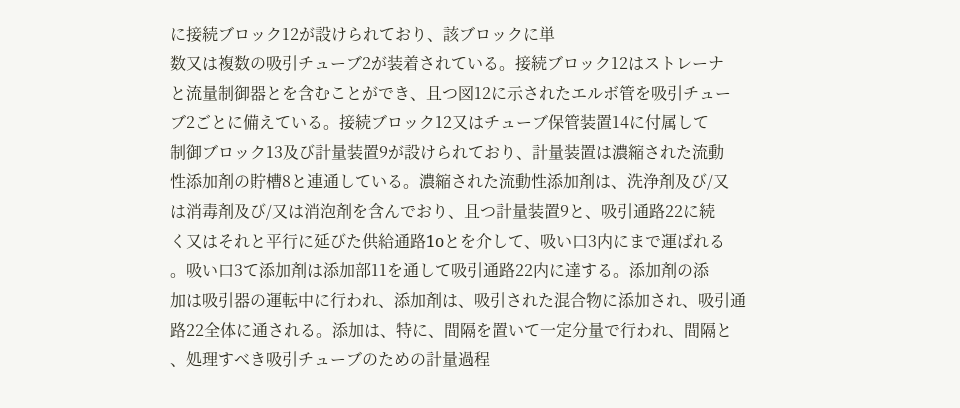に接続ブロック12が設けられており、該ブロックに単
数又は複数の吸引チューブ2が装着されている。接続ブロック12はストレーナ
と流量制御器とを含むことができ、且つ図12に示されたエルボ管を吸引チュー
ブ2ごとに備えている。接続ブロック12又はチューブ保管装置14に付属して
制御ブロック13及び計量装置9が設けられており、計量装置は濃縮された流動
性添加剤の貯槽8と連通している。濃縮された流動性添加剤は、洗浄剤及び/又
は消毒剤及び/又は消泡剤を含んでおり、且つ計量装置9と、吸引通路22に続
く又はそれと平行に延びた供給通路1oとを介して、吸い口3内にまで運ばれる
。吸い口3て添加剤は添加部11を通して吸引通路22内に達する。添加剤の添
加は吸引器の運転中に行われ、添加剤は、吸引された混合物に添加され、吸引通
路22全体に通される。添加は、特に、間隔を置いて一定分量で行われ、間隔と
、処理すべき吸引チューブのための計量過程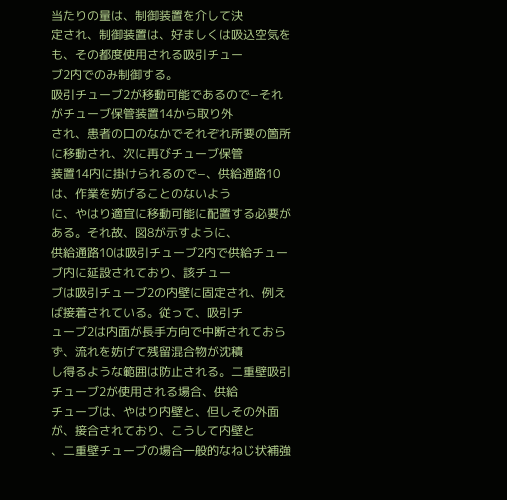当たりの量は、制御装置を介して決
定され、制御装置は、好ましくは吸込空気をも、その都度使用される吸引チュー
ブ2内でのみ制御する。
吸引チューブ2が移動可能であるので−それがチューブ保管装置14から取り外
され、患者の口のなかでそれぞれ所要の箇所に移動され、次に再びチューブ保管
装置14内に掛けられるので−、供給通路10は、作業を妨げることのないよう
に、やはり適宜に移動可能に配置する必要がある。それ故、図8が示すように、
供給通路10は吸引チューブ2内で供給チューブ内に延設されており、該チュー
ブは吸引チューブ2の内壁に固定され、例えば接着されている。従って、吸引チ
ューブ2は内面が長手方向で中断されておらず、流れを妨げて残留混合物が沈積
し得るような範囲は防止される。二重壁吸引チューブ2が使用される場合、供給
チューブは、やはり内壁と、但しその外面が、接合されており、こうして内壁と
、二重壁チューブの場合一般的なねじ状補強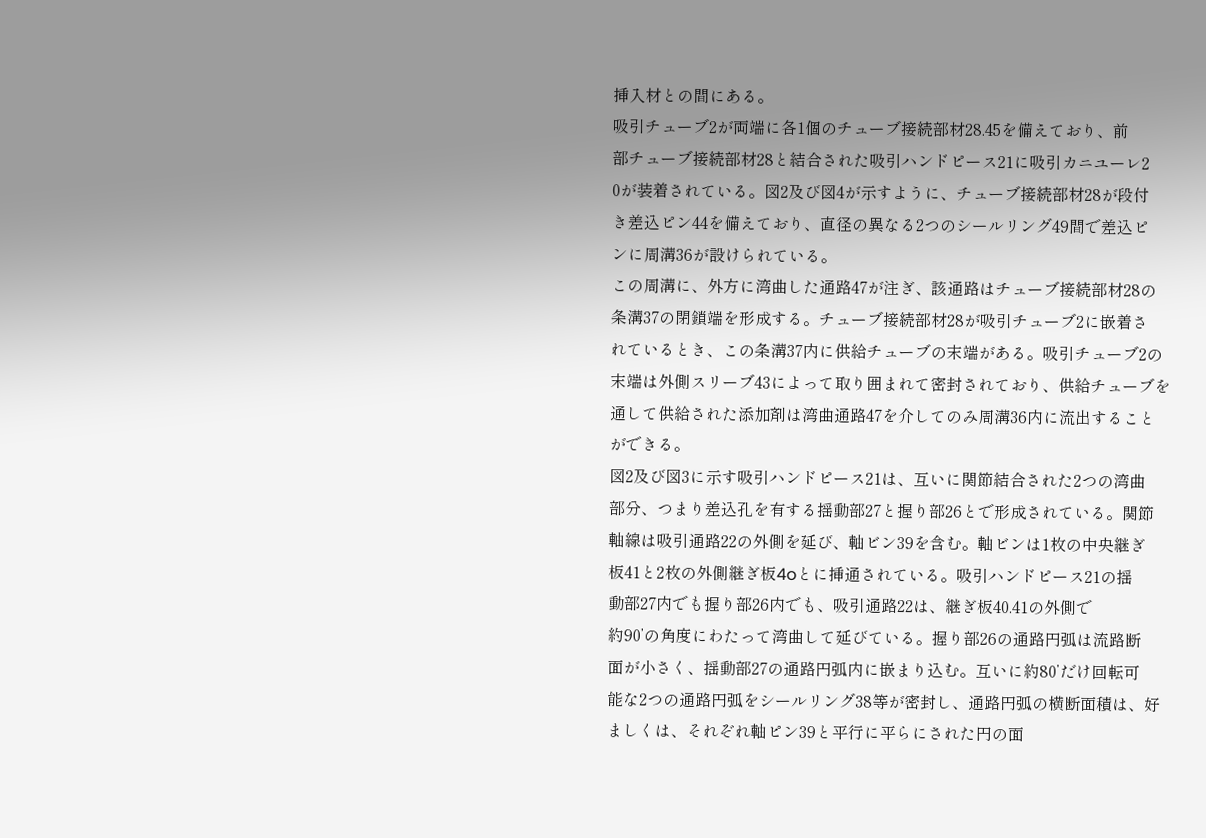挿入材との間にある。
吸引チューブ2が両端に各1個のチューブ接続部材28.45を備えており、前
部チューブ接続部材28と結合された吸引ハンドピース21に吸引カニユーレ2
0が装着されている。図2及び図4が示すように、チューブ接続部材28が段付
き差込ピン44を備えており、直径の異なる2つのシールリング49間で差込ピ
ンに周溝36が設けられている。
この周溝に、外方に湾曲した通路47が注ぎ、該通路はチューブ接続部材28の
条溝37の閉鎖端を形成する。チューブ接続部材28が吸引チューブ2に嵌着さ
れているとき、この条溝37内に供給チューブの末端がある。吸引チューブ2の
末端は外側スリーブ43によって取り囲まれて密封されており、供給チューブを
通して供給された添加剤は湾曲通路47を介してのみ周溝36内に流出すること
ができる。
図2及び図3に示す吸引ハンドピース21は、互いに関節結合された2つの湾曲
部分、つまり差込孔を有する揺動部27と握り部26とで形成されている。関節
軸線は吸引通路22の外側を延び、軸ビン39を含む。軸ビンは1枚の中央継ぎ
板41と2枚の外側継ぎ板4oとに挿通されている。吸引ハンドピース21の揺
動部27内でも握り部26内でも、吸引通路22は、継ぎ板40.41の外側で
約90’の角度にわたって湾曲して延びている。握り部26の通路円弧は流路断
面が小さく、揺動部27の通路円弧内に嵌まり込む。互いに約80’だけ回転可
能な2つの通路円弧をシールリング38等が密封し、通路円弧の横断面積は、好
ましくは、それぞれ軸ピン39と平行に平らにされた円の面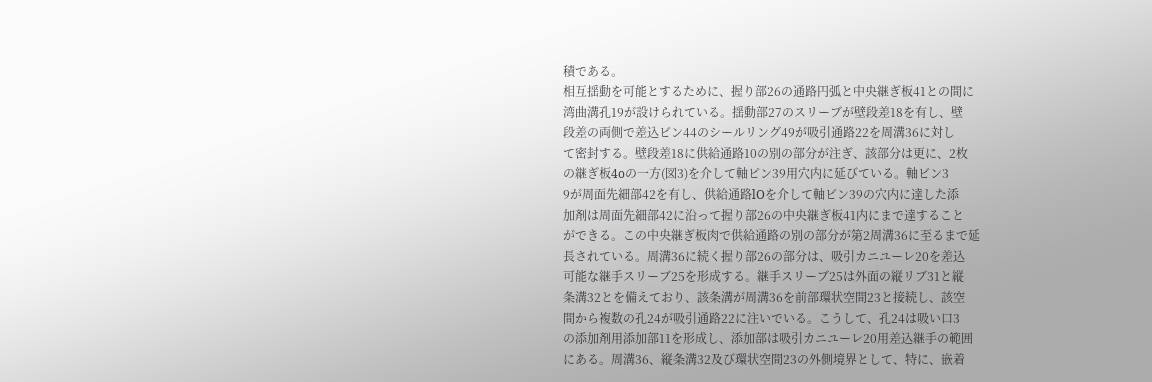積である。
相互揺動を可能とするために、握り部26の通路円弧と中央継ぎ板41との間に
湾曲溝孔19が設けられている。揺動部27のスリーブが壁段差18を有し、壁
段差の両側で差込ビン44のシールリング49が吸引通路22を周溝36に対し
て密封する。壁段差18に供給通路10の別の部分が注ぎ、該部分は更に、2枚
の継ぎ板4oの一方(図3)を介して軸ピン39用穴内に延びている。軸ビン3
9が周面先細部42を有し、供給通路lOを介して軸ビン39の穴内に達した添
加剤は周面先細部42に沿って握り部26の中央継ぎ板41内にまで達すること
ができる。この中央継ぎ板肉で供給通路の別の部分が第2周溝36に至るまで延
長されている。周溝36に続く握り部26の部分は、吸引カニユーレ20を差込
可能な継手スリーブ25を形成する。継手スリーブ25は外面の縦リブ31と縦
条溝32とを備えており、該条溝が周溝36を前部環状空間23と接続し、該空
間から複数の孔24が吸引通路22に注いでいる。こうして、孔24は吸い口3
の添加剤用添加部11を形成し、添加部は吸引カニユーレ20用差込継手の範囲
にある。周溝36、縦条溝32及び環状空間23の外側境界として、特に、嵌着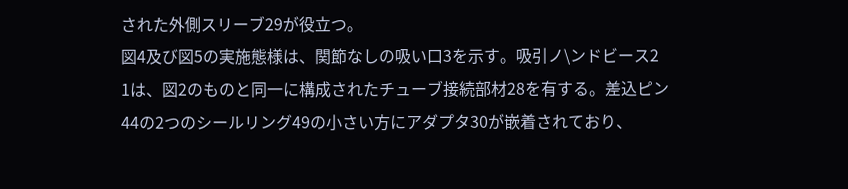された外側スリーブ29が役立つ。
図4及び図5の実施態様は、関節なしの吸い口3を示す。吸引ノ\ンドビース2
1は、図2のものと同一に構成されたチューブ接続部材28を有する。差込ピン
44の2つのシールリング49の小さい方にアダプタ30が嵌着されており、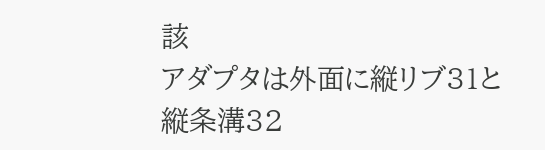該
アダプタは外面に縦リブ31と縦条溝32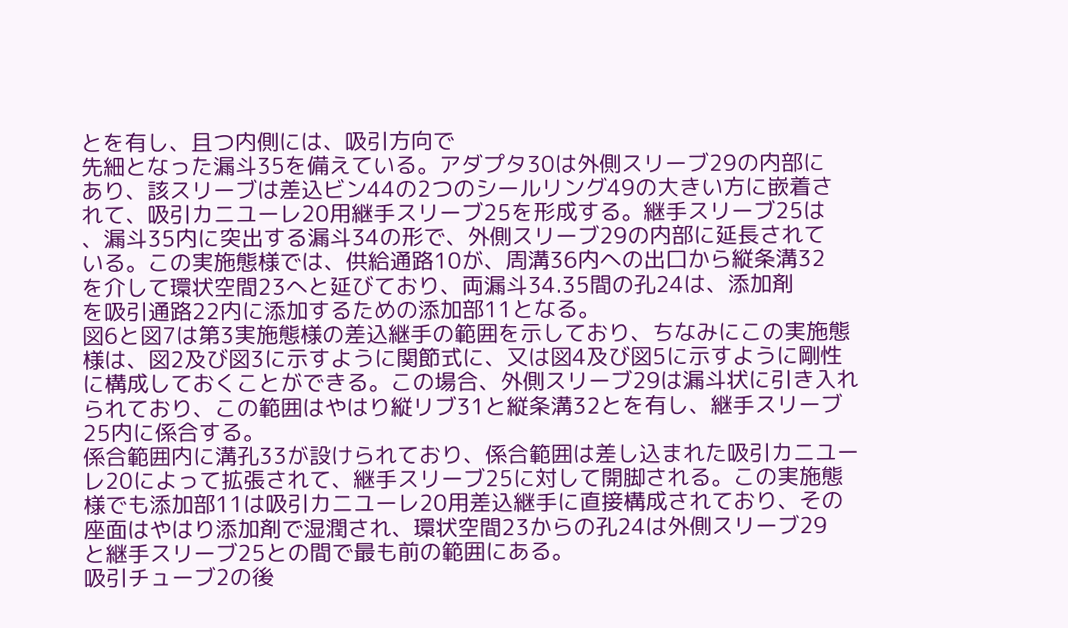とを有し、且つ内側には、吸引方向で
先細となった漏斗35を備えている。アダプタ30は外側スリーブ29の内部に
あり、該スリーブは差込ビン44の2つのシールリング49の大きい方に嵌着さ
れて、吸引カニユーレ20用継手スリーブ25を形成する。継手スリーブ25は
、漏斗35内に突出する漏斗34の形で、外側スリーブ29の内部に延長されて
いる。この実施態様では、供給通路10が、周溝36内への出口から縦条溝32
を介して環状空間23へと延びており、両漏斗34.35間の孔24は、添加剤
を吸引通路22内に添加するための添加部11となる。
図6と図7は第3実施態様の差込継手の範囲を示しており、ちなみにこの実施態
様は、図2及び図3に示すように関節式に、又は図4及び図5に示すように剛性
に構成しておくことができる。この場合、外側スリーブ29は漏斗状に引き入れ
られており、この範囲はやはり縦リブ31と縦条溝32とを有し、継手スリーブ
25内に係合する。
係合範囲内に溝孔33が設けられており、係合範囲は差し込まれた吸引カニユー
レ20によって拡張されて、継手スリーブ25に対して開脚される。この実施態
様でも添加部11は吸引カニユーレ20用差込継手に直接構成されており、その
座面はやはり添加剤で湿潤され、環状空間23からの孔24は外側スリーブ29
と継手スリーブ25との間で最も前の範囲にある。
吸引チューブ2の後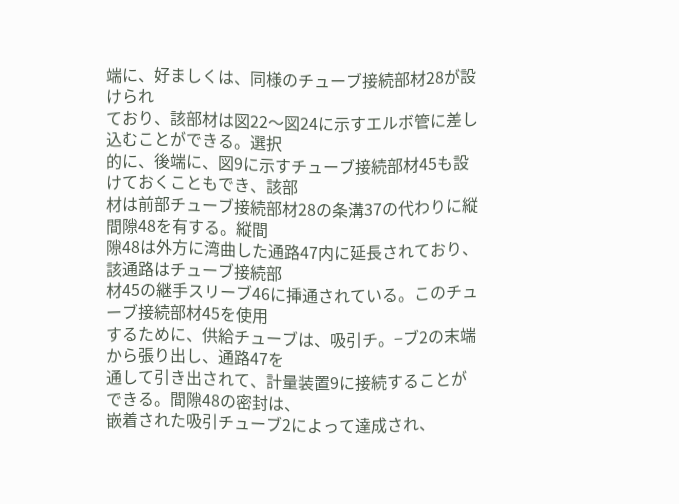端に、好ましくは、同様のチューブ接続部材28が設けられ
ており、該部材は図22〜図24に示すエルボ管に差し込むことができる。選択
的に、後端に、図9に示すチューブ接続部材45も設けておくこともでき、該部
材は前部チューブ接続部材28の条溝37の代わりに縦間隙48を有する。縦間
隙48は外方に湾曲した通路47内に延長されており、該通路はチューブ接続部
材45の継手スリーブ46に挿通されている。このチューブ接続部材45を使用
するために、供給チューブは、吸引チ。−ブ2の末端から張り出し、通路47を
通して引き出されて、計量装置9に接続することができる。間隙48の密封は、
嵌着された吸引チューブ2によって達成され、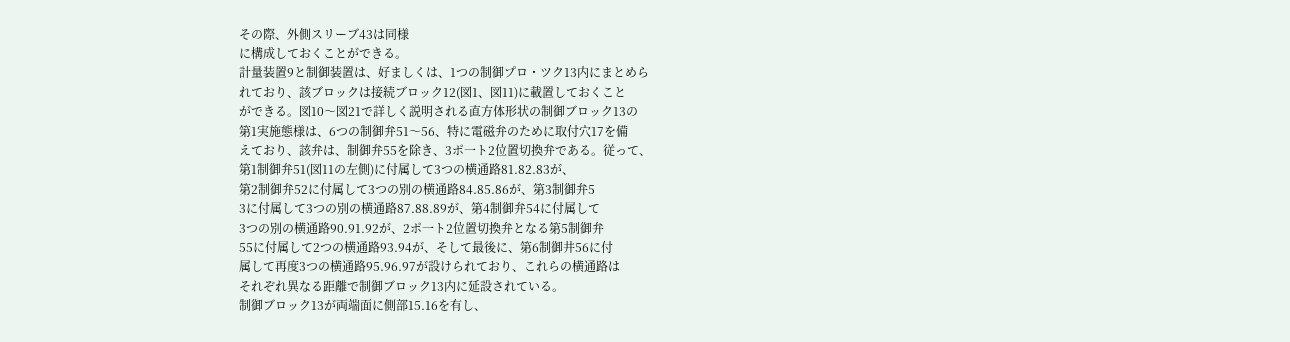その際、外側スリーブ43は同様
に構成しておくことができる。
計量装置9と制御装置は、好ましくは、1つの制御プロ・ツク13内にまとめら
れており、該ブロックは接続ブロック12(図1、図11)に載置しておくこと
ができる。図10〜図21で詳しく説明される直方体形状の制御ブロック13の
第1実施態様は、6つの制御弁51〜56、特に電磁弁のために取付穴17を備
えており、該弁は、制御弁55を除き、3ポ一ト2位置切換弁である。従って、
第1制御弁51(図11の左側)に付属して3つの横通路81.82.83が、
第2制御弁52に付属して3つの別の横通路84.85.86が、第3制御弁5
3に付属して3つの別の横通路87.88.89が、第4制御弁54に付属して
3つの別の横通路90.91.92が、2ポ一ト2位置切換弁となる第5制御弁
55に付属して2つの横通路93.94が、そして最後に、第6制御井56に付
属して再度3つの横通路95.96.97が設けられており、これらの横通路は
それぞれ異なる距離で制御ブロック13内に延設されている。
制御ブロック13が両端面に側部15.16を有し、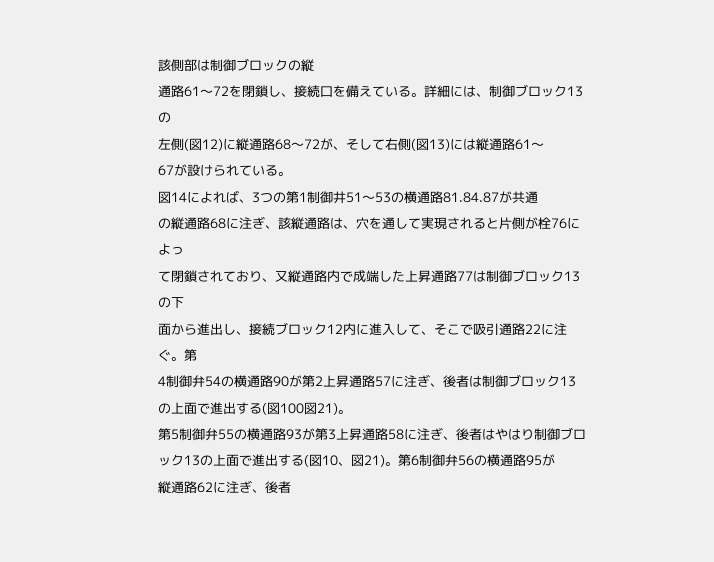該側部は制御ブロックの縦
通路61〜72を閉鎖し、接続口を備えている。詳細には、制御ブロック13の
左側(図12)に縦通路68〜72が、そして右側(図13)には縦通路61〜
67が設けられている。
図14によれば、3つの第1制御井51〜53の横通路81.84.87が共通
の縦通路68に注ぎ、該縦通路は、穴を通して実現されると片側が栓76によっ
て閉鎖されており、又縦通路内で成端した上昇通路77は制御ブロック13の下
面から進出し、接続ブロック12内に進入して、そこで吸引通路22に注ぐ。第
4制御弁54の横通路90が第2上昇通路57に注ぎ、後者は制御ブロック13
の上面で進出する(図100図21)。
第5制御弁55の横通路93が第3上昇通路58に注ぎ、後者はやはり制御ブロ
ック13の上面で進出する(図10、図21)。第6制御弁56の横通路95が
縦通路62に注ぎ、後者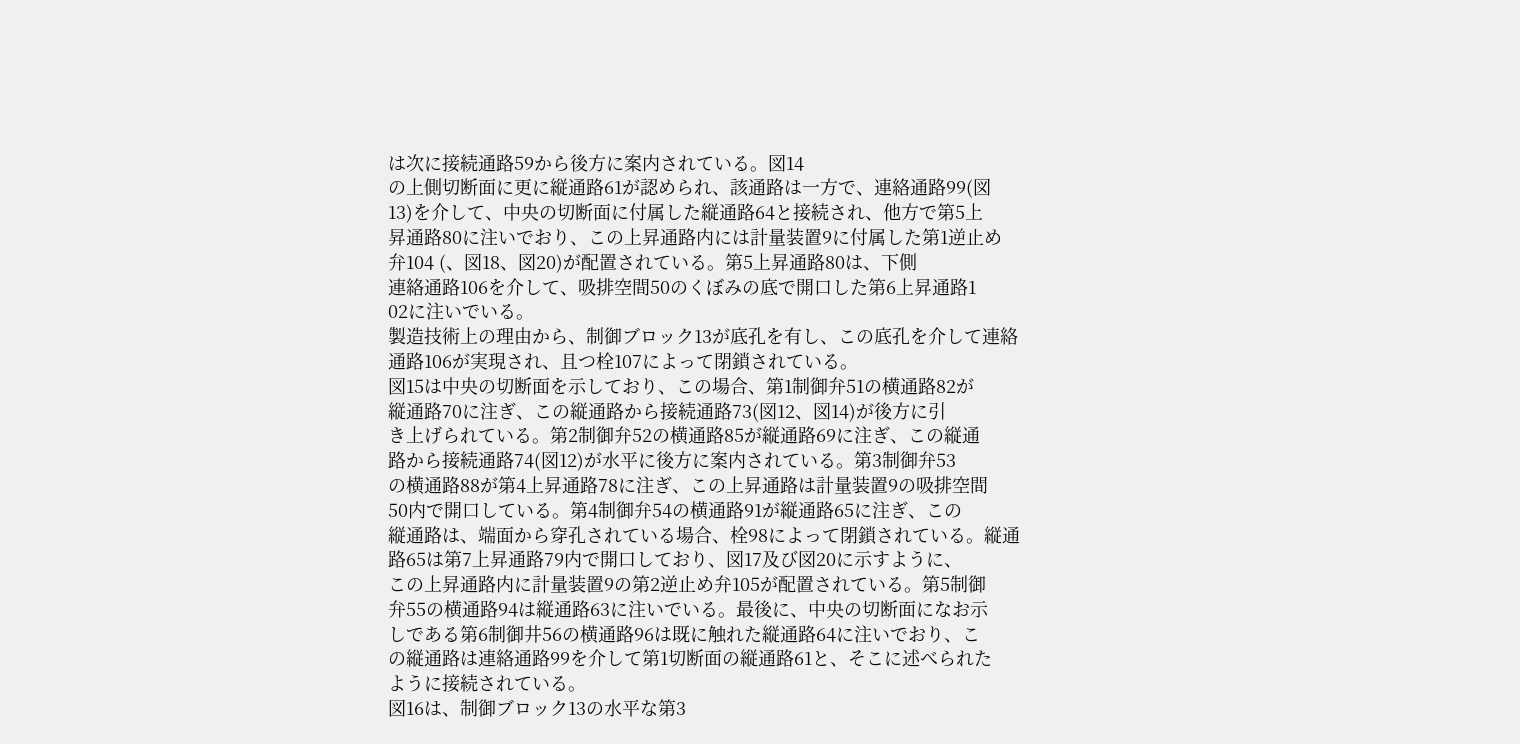は次に接続通路59から後方に案内されている。図14
の上側切断面に更に縦通路61が認められ、該通路は一方で、連絡通路99(図
13)を介して、中央の切断面に付属した縦通路64と接続され、他方で第5上
昇通路80に注いでおり、この上昇通路内には計量装置9に付属した第1逆止め
弁104 (、図18、図20)が配置されている。第5上昇通路80は、下側
連絡通路106を介して、吸排空間50のくぼみの底で開口した第6上昇通路1
02に注いでいる。
製造技術上の理由から、制御ブロック13が底孔を有し、この底孔を介して連絡
通路106が実現され、且つ栓107によって閉鎖されている。
図15は中央の切断面を示しており、この場合、第1制御弁51の横通路82が
縦通路70に注ぎ、この縦通路から接続通路73(図12、図14)が後方に引
き上げられている。第2制御弁52の横通路85が縦通路69に注ぎ、この縦通
路から接続通路74(図12)が水平に後方に案内されている。第3制御弁53
の横通路88が第4上昇通路78に注ぎ、この上昇通路は計量装置9の吸排空間
50内で開口している。第4制御弁54の横通路91が縦通路65に注ぎ、この
縦通路は、端面から穿孔されている場合、栓98によって閉鎖されている。縦通
路65は第7上昇通路79内で開口しており、図17及び図20に示すように、
この上昇通路内に計量装置9の第2逆止め弁105が配置されている。第5制御
弁55の横通路94は縦通路63に注いでいる。最後に、中央の切断面になお示
しである第6制御井56の横通路96は既に触れた縦通路64に注いでおり、こ
の縦通路は連絡通路99を介して第1切断面の縦通路61と、そこに述べられた
ように接続されている。
図16は、制御ブロック13の水平な第3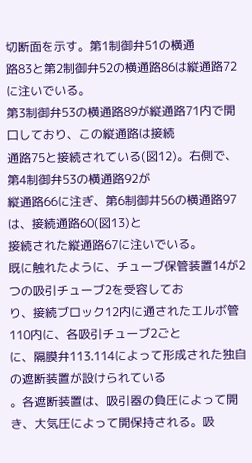切断面を示す。第1制御弁51の横通
路83と第2制御弁52の横通路86は縦通路72に注いでいる。
第3制御弁53の横通路89が縦通路71内で開口しており、この縦通路は接続
通路75と接続されている(図12)。右側で、第4制御弁53の横通路92が
縦通路66に注ぎ、第6制御井56の横通路97は、接続通路60(図13)と
接続された縦通路67に注いでいる。
既に触れたように、チューブ保管装置14が2つの吸引チューブ2を受容してお
り、接続ブロック12内に通されたエルボ管110内に、各吸引チューブ2ごと
に、隔膜弁113.114によって形成された独自の遮断装置が設けられている
。各遮断装置は、吸引器の負圧によって開き、大気圧によって開保持される。吸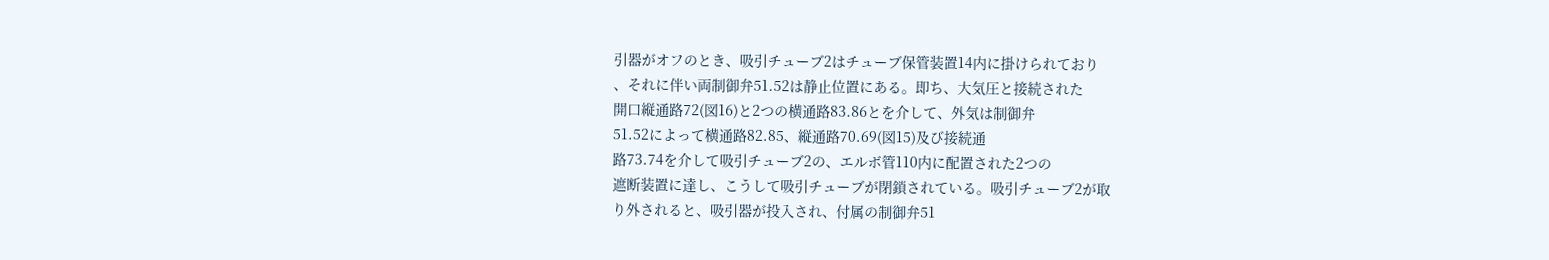引器がオフのとき、吸引チューブ2はチューブ保管装置14内に掛けられており
、それに伴い両制御弁51.52は静止位置にある。即ち、大気圧と接続された
開口縦通路72(図16)と2つの横通路83.86とを介して、外気は制御弁
51.52によって横通路82.85、縦通路70.69(図15)及び接続通
路73.74を介して吸引チューブ2の、エルボ管110内に配置された2つの
遮断装置に達し、こうして吸引チューブが閉鎖されている。吸引チューブ2が取
り外されると、吸引器が投入され、付属の制御弁51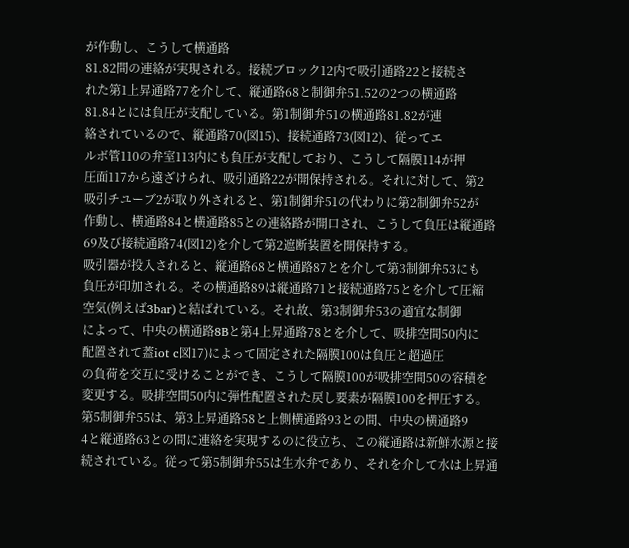が作動し、こうして横通路
81.82間の連絡が実現される。接続ブロック12内で吸引通路22と接続さ
れた第1上昇通路77を介して、縦通路68と制御弁51.52の2つの横通路
81.84とには負圧が支配している。第1制御弁51の横通路81.82が連
絡されているので、縦通路70(図15)、接続通路73(図12)、従ってエ
ルボ管110の弁室113内にも負圧が支配しており、こうして隔膜114が押
圧面117から遠ざけられ、吸引通路22が開保持される。それに対して、第2
吸引チユーブ2が取り外されると、第1制御弁51の代わりに第2制御弁52が
作動し、横通路84と横通路85との連絡路が開口され、こうして負圧は縦通路
69及び接続通路74(図12)を介して第2遮断装置を開保持する。
吸引器が投入されると、縦通路68と横通路87とを介して第3制御弁53にも
負圧が印加される。その横通路89は縦通路71と接続通路75とを介して圧縮
空気(例えば3bar)と結ばれている。それ故、第3制御弁53の適宜な制御
によって、中央の横通路8Bと第4上昇通路78とを介して、吸排空間50内に
配置されて蓋iot c図17)によって固定された隔膜100は負圧と超過圧
の負荷を交互に受けることができ、こうして隔膜100が吸排空間50の容積を
変更する。吸排空間50内に弾性配置された戻し要素が隔膜100を押圧する。
第5制御弁55は、第3上昇通路58と上側横通路93との間、中央の横通路9
4と縦通路63との間に連絡を実現するのに役立ち、この縦通路は新鮮水源と接
続されている。従って第5制御弁55は生水弁であり、それを介して水は上昇通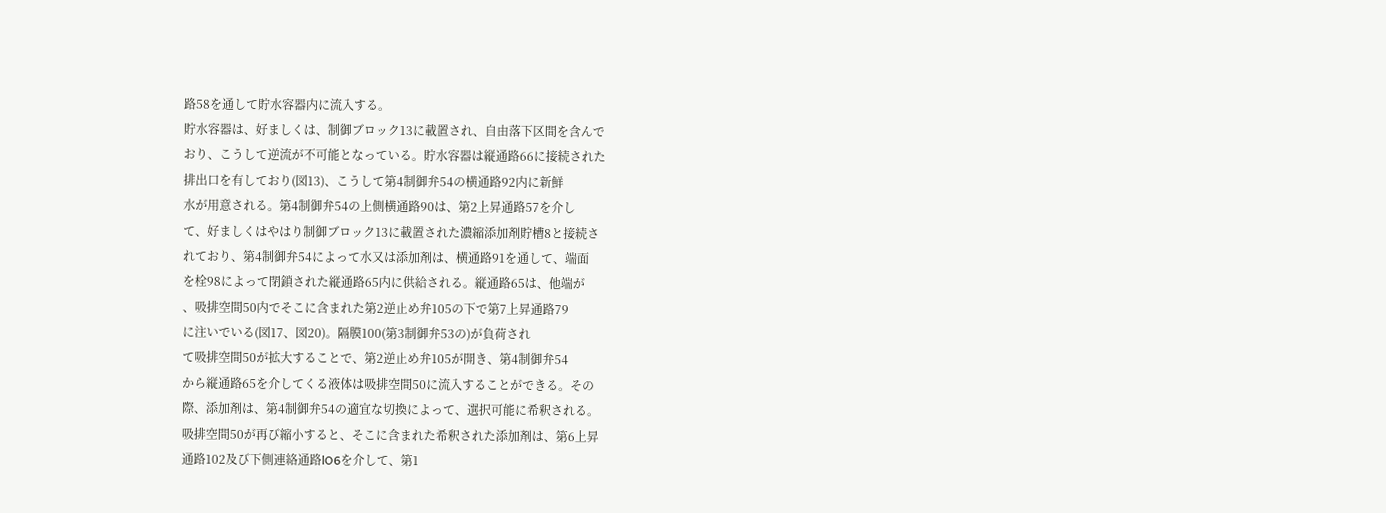路58を通して貯水容器内に流入する。
貯水容器は、好ましくは、制御ブロック13に載置され、自由落下区間を含んで
おり、こうして逆流が不可能となっている。貯水容器は縦通路66に接続された
排出口を有しており(図13)、こうして第4制御弁54の横通路92内に新鮮
水が用意される。第4制御弁54の上側横通路90は、第2上昇通路57を介し
て、好ましくはやはり制御ブロック13に載置された濃縮添加剤貯槽8と接続さ
れており、第4制御弁54によって水又は添加剤は、横通路91を通して、端面
を栓98によって閉鎖された縦通路65内に供給される。縦通路65は、他端が
、吸排空間50内でそこに含まれた第2逆止め弁105の下で第7上昇通路79
に注いでいる(図17、図20)。隔膜100(第3制御弁53の)が負荷され
て吸排空間50が拡大することで、第2逆止め弁105が開き、第4制御弁54
から縦通路65を介してくる液体は吸排空間50に流入することができる。その
際、添加剤は、第4制御弁54の適宜な切換によって、選択可能に希釈される。
吸排空間50が再び縮小すると、そこに含まれた希釈された添加剤は、第6上昇
通路102及び下側連絡通路lO6を介して、第1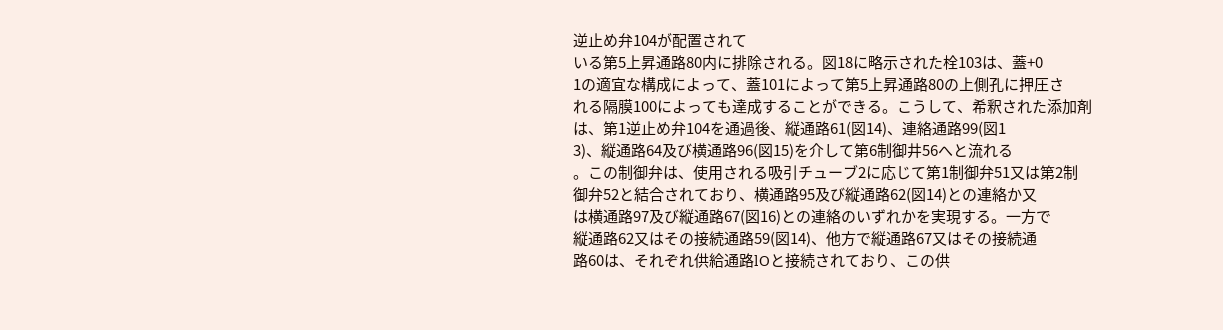逆止め弁104が配置されて
いる第5上昇通路80内に排除される。図18に略示された栓103は、蓋+0
1の適宜な構成によって、蓋101によって第5上昇通路80の上側孔に押圧さ
れる隔膜100によっても達成することができる。こうして、希釈された添加剤
は、第1逆止め弁104を通過後、縦通路61(図14)、連絡通路99(図1
3)、縦通路64及び横通路96(図15)を介して第6制御井56へと流れる
。この制御弁は、使用される吸引チューブ2に応じて第1制御弁51又は第2制
御弁52と結合されており、横通路95及び縦通路62(図14)との連絡か又
は横通路97及び縦通路67(図16)との連絡のいずれかを実現する。一方で
縦通路62又はその接続通路59(図14)、他方で縦通路67又はその接続通
路60は、それぞれ供給通路lOと接続されており、この供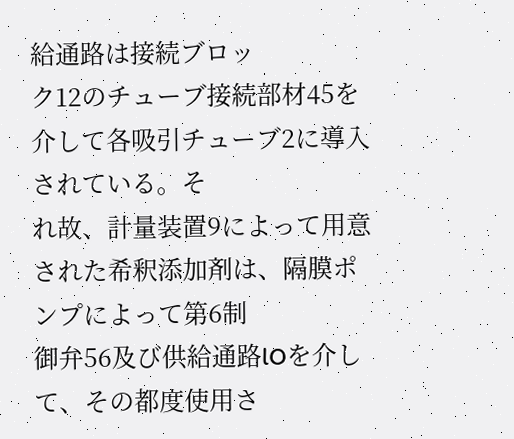給通路は接続ブロッ
ク12のチューブ接続部材45を介して各吸引チューブ2に導入されている。そ
れ故、計量装置9によって用意された希釈添加剤は、隔膜ポンプによって第6制
御弁56及び供給通路lOを介して、その都度使用さ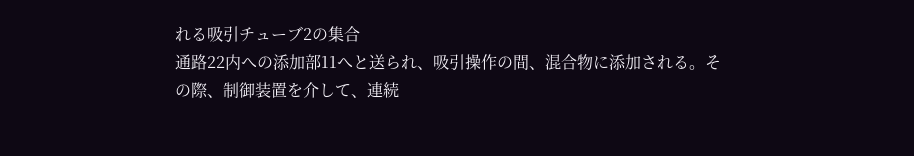れる吸引チューブ2の集合
通路22内への添加部11へと送られ、吸引操作の間、混合物に添加される。そ
の際、制御装置を介して、連続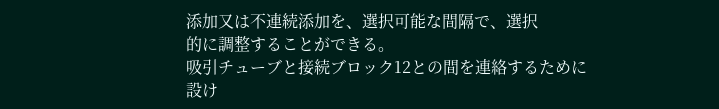添加又は不連続添加を、選択可能な間隔で、選択
的に調整することができる。
吸引チューブと接続ブロック12との間を連絡するために設け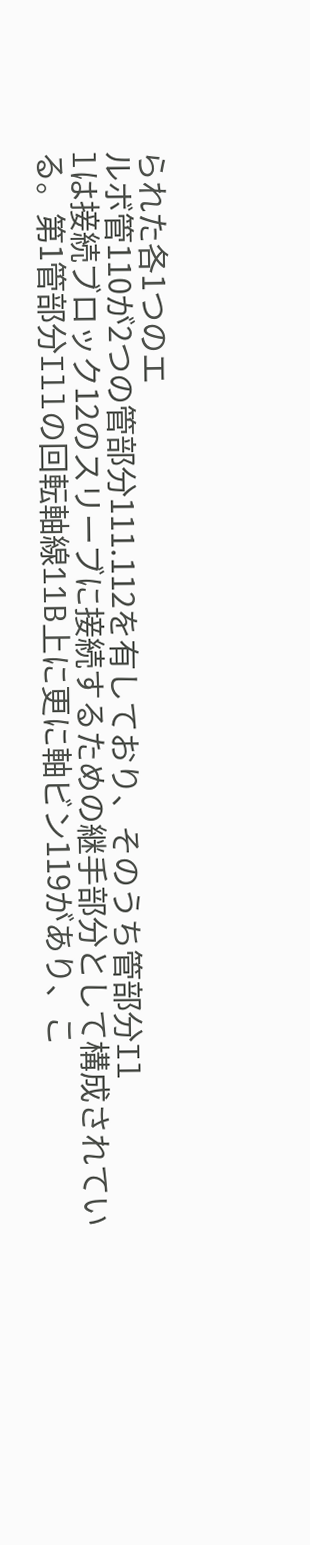られた各1つのエ
ルボ管110が2つの管部分111.112を有しており、そのうち管部分Il
lは接続ブロック12のスリーブに接続するための継手部分として構成されてい
る。第1管部分Illの回転軸線11B上に更に軸ビン119があり、こ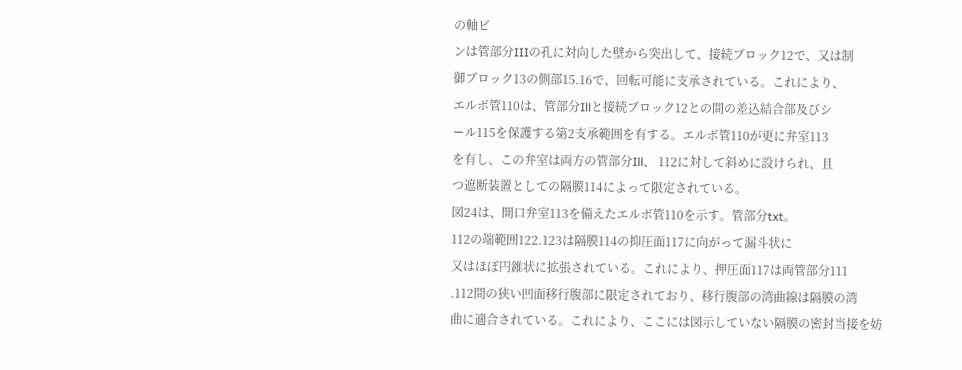の軸ビ
ンは管部分IIIの孔に対向した壁から突出して、接続ブロック12で、又は制
御ブロック13の側部15.16で、回転可能に支承されている。これにより、
エルボ管110は、管部分Illと接続ブロック12との間の差込結合部及びシ
ール115を保護する第2支承範囲を有する。エルボ管110が更に弁室113
を有し、この弁室は両方の管部分Ill、 112に対して斜めに設けられ、且
つ遮断装置としての隔膜114によって限定されている。
図24は、開口弁室113を備えたエルボ管110を示す。管部分txt。
112の端範囲122.123は隔膜114の抑圧面117に向がって漏斗状に
又はほぼ円錐状に拡張されている。これにより、押圧面117は両管部分111
.112間の狭い凹面移行腹部に限定されており、移行腹部の湾曲線は隔膜の湾
曲に適合されている。これにより、ここには図示していない隔膜の密封当接を妨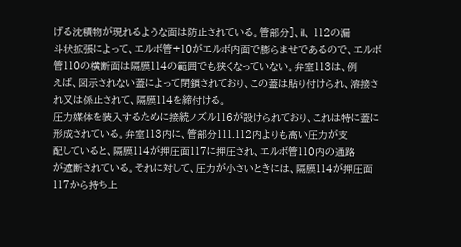げる沈積物が現れるような面は防止されている。管部分]、il、 112の漏
斗状拡張によって、エルボ管+10がエルボ内面で膨らませであるので、エルボ
管110の横断面は隔膜114の範囲でも狭くなっていない。弁室113は、例
えば、図示されない蓋によって閉鎖されており、この蓋は貼り付けられ、溶接さ
れ又は係止されて、隔膜114を締付ける。
圧力媒体を装入するために接続ノズル116が設けられており、これは特に蓋に
形成されている。弁室113内に、管部分111.112内よりも高い圧力が支
配していると、隔膜114が押圧面117に押圧され、エルボ管110内の通路
が遮断されている。それに対して、圧力が小さいときには、隔膜114が押圧面
117から持ち上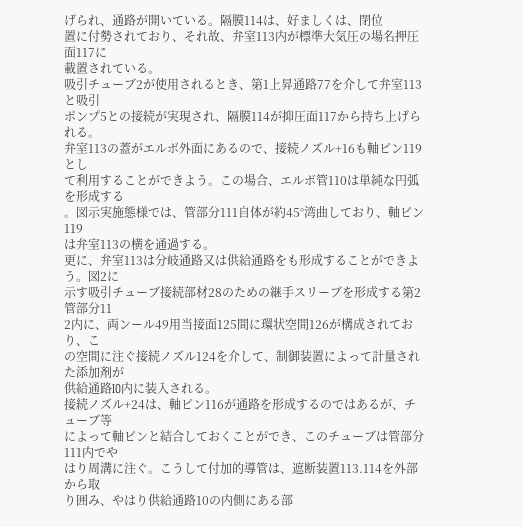げられ、通路が開いている。隔膜114は、好ましくは、閉位
置に付勢されており、それ故、弁室113内が標準大気圧の場名押圧面117に
載置されている。
吸引チューブ2が使用されるとき、第1上昇通路77を介して弁室113と吸引
ポンプ5との接続が実現され、隔膜114が抑圧面117から持ち上げられる。
弁室113の蓋がエルボ外面にあるので、接続ノズル+16も軸ピン119とし
て利用することができよう。この場合、エルボ管110は単純な円弧を形成する
。図示実施態様では、管部分111自体が約45°湾曲しており、軸ビン119
は弁室113の横を通過する。
更に、弁室113は分岐通路又は供給通路をも形成することができよう。図2に
示す吸引チューブ接続部材28のための継手スリーブを形成する第2管部分11
2内に、両ンール49用当接面125間に環状空間126が構成されており、こ
の空間に注ぐ接続ノズル124を介して、制御装置によって計量された添加剤が
供給通路IO内に装入される。
接続ノズル+24は、軸ピン116が通路を形成するのではあるが、チューブ等
によって軸ビンと結合しておくことができ、このチューブは管部分111内でや
はり周溝に注ぐ。こうして付加的導管は、遮断装置113.114を外部から取
り囲み、やはり供給通路10の内側にある部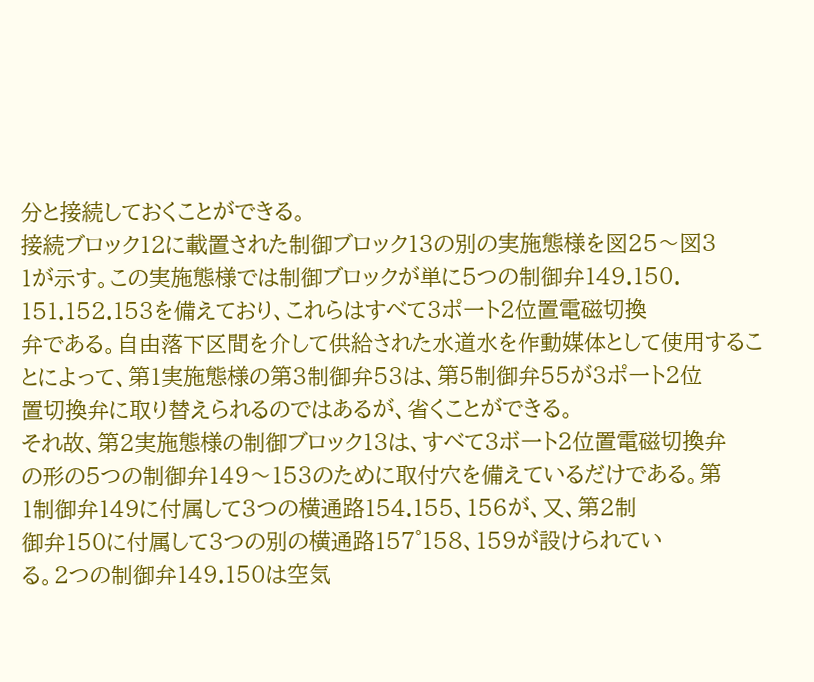分と接続しておくことができる。
接続ブロック12に載置された制御ブロック13の別の実施態様を図25〜図3
1が示す。この実施態様では制御ブロックが単に5つの制御弁149.150.
151.152.153を備えており、これらはすべて3ポ一ト2位置電磁切換
弁である。自由落下区間を介して供給された水道水を作動媒体として使用するこ
とによって、第1実施態様の第3制御弁53は、第5制御弁55が3ポ一ト2位
置切換弁に取り替えられるのではあるが、省くことができる。
それ故、第2実施態様の制御ブロック13は、すべて3ボ一ト2位置電磁切換弁
の形の5つの制御弁149〜153のために取付穴を備えているだけである。第
1制御弁149に付属して3つの横通路154.155、156が、又、第2制
御弁150に付属して3つの別の横通路157゜158、159が設けられてい
る。2つの制御弁149.150は空気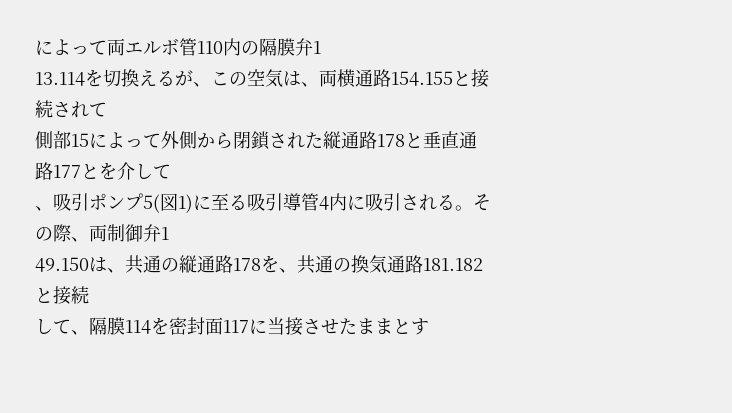によって両エルボ管110内の隔膜弁1
13.114を切換えるが、この空気は、両横通路154.155と接続されて
側部15によって外側から閉鎖された縦通路178と垂直通路177とを介して
、吸引ポンプ5(図1)に至る吸引導管4内に吸引される。その際、両制御弁1
49.150は、共通の縦通路178を、共通の換気通路181.182と接続
して、隔膜114を密封面117に当接させたままとす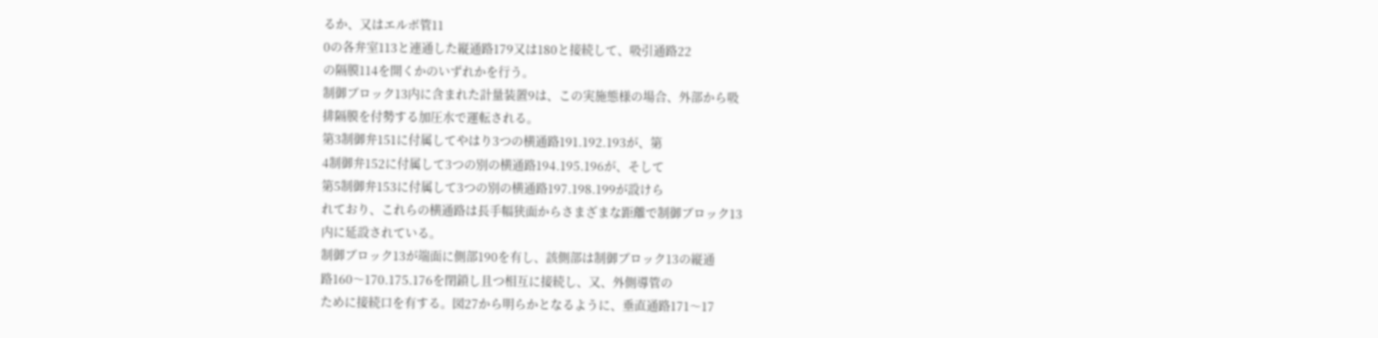るか、又はエルボ管11
0の各弁室113と連通した縦通路179又は180と接続して、吸引通路22
の隔膜114を開くかのいずれかを行う。
制御ブロック13内に含まれた計量装置9は、この実施態様の場合、外部から吸
排隔膜を付勢する加圧水で運転される。
第3制御弁151に付属してやはり3つの横通路191.192.193が、第
4制御弁152に付属して3つの別の横通路194.195.196が、そして
第5制御弁153に付属して3つの別の横通路197.198.199が設けら
れており、これらの横通路は長手幅狭面からさまざまな距離で制御ブロック13
内に延設されている。
制御ブロック13が端面に側部190を有し、該側部は制御ブロック13の縦通
路160〜170.175.176を閉鎖し且つ相互に接続し、又、外側導管の
ために接続口を有する。図27から明らかとなるように、垂直通路171〜17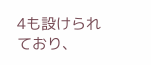4も設けられており、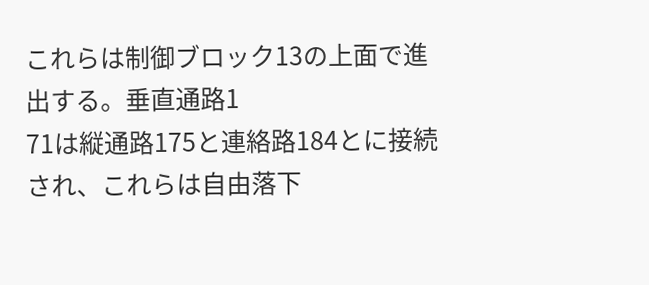これらは制御ブロック13の上面で進出する。垂直通路1
71は縦通路175と連絡路184とに接続され、これらは自由落下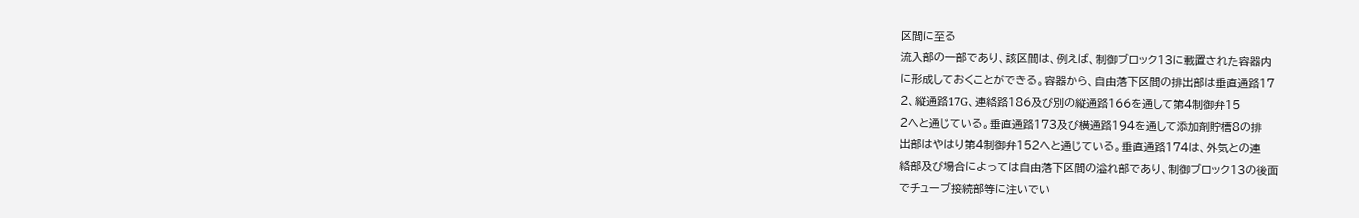区間に至る
流入部の一部であり、該区間は、例えば、制御ブロック13に載置された容器内
に形成しておくことができる。容器から、自由落下区間の排出部は垂直通路17
2、縦通路17G、連絡路186及び別の縦通路166を通して第4制御弁15
2へと通じている。垂直通路173及び横通路194を通して添加剤貯槽8の排
出部はやはり第4制御弁152へと通じている。垂直通路174は、外気との連
絡部及び場合によっては自由落下区間の溢れ部であり、制御ブロック13の後面
でチューブ接続部等に注いでい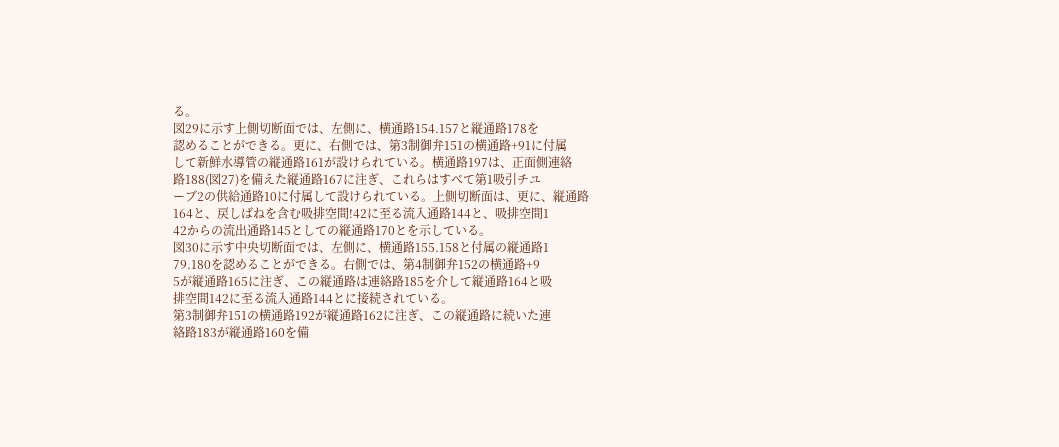る。
図29に示す上側切断面では、左側に、横通路154.157と縦通路178を
認めることができる。更に、右側では、第3制御弁151の横通路+91に付属
して新鮮水導管の縦通路161が設けられている。横通路197は、正面側連絡
路188(図27)を備えた縦通路167に注ぎ、これらはすべて第1吸引チユ
ーブ2の供給通路10に付属して設けられている。上側切断面は、更に、縦通路
164と、戻しばねを含む吸排空間!42に至る流入通路144と、吸排空間1
42からの流出通路145としての縦通路170とを示している。
図30に示す中央切断面では、左側に、横通路155.158と付属の縦通路1
79.180を認めることができる。右側では、第4制御弁152の横通路+9
5が縦通路165に注ぎ、この縦通路は連絡路185を介して縦通路164と吸
排空間142に至る流入通路144とに接続されている。
第3制御弁151の横通路192が縦通路162に注ぎ、この縦通路に続いた連
絡路183が縦通路160を備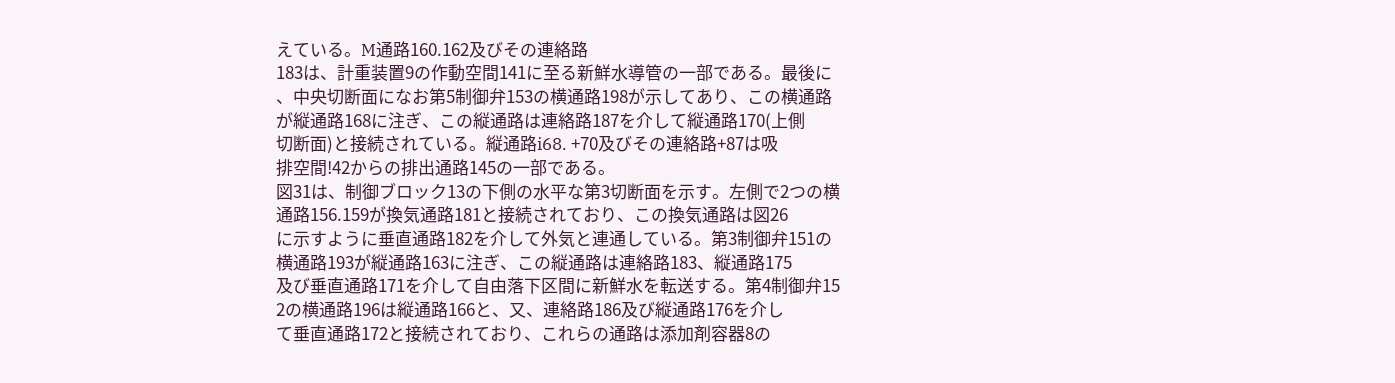えている。M通路160.162及びその連絡路
183は、計重装置9の作動空間141に至る新鮮水導管の一部である。最後に
、中央切断面になお第5制御弁153の横通路198が示してあり、この横通路
が縦通路168に注ぎ、この縦通路は連絡路187を介して縦通路170(上側
切断面)と接続されている。縦通路i68. +70及びその連絡路+87は吸
排空間!42からの排出通路145の一部である。
図31は、制御ブロック13の下側の水平な第3切断面を示す。左側で2つの横
通路156.159が換気通路181と接続されており、この換気通路は図26
に示すように垂直通路182を介して外気と連通している。第3制御弁151の
横通路193が縦通路163に注ぎ、この縦通路は連絡路183、縦通路175
及び垂直通路171を介して自由落下区間に新鮮水を転送する。第4制御弁15
2の横通路196は縦通路166と、又、連絡路186及び縦通路176を介し
て垂直通路172と接続されており、これらの通路は添加剤容器8の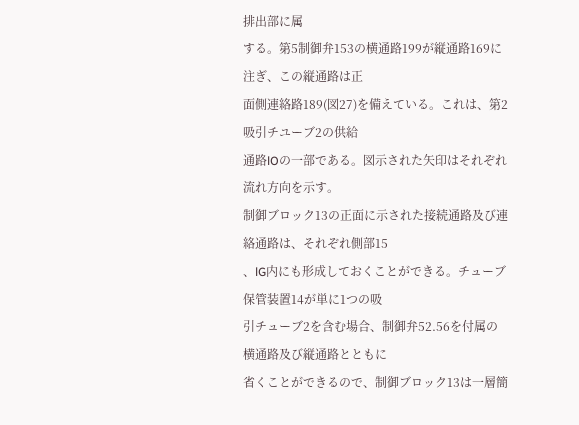排出部に属
する。第5制御弁153の横通路199が縦通路169に注ぎ、この縦通路は正
面側連絡路189(図27)を備えている。これは、第2吸引チユーブ2の供給
通路lOの一部である。図示された矢印はそれぞれ流れ方向を示す。
制御ブロック13の正面に示された接続通路及び連絡通路は、それぞれ側部15
、lG内にも形成しておくことができる。チューブ保管装置14が単に1つの吸
引チューブ2を含む場合、制御弁52.56を付属の横通路及び縦通路とともに
省くことができるので、制御ブロック13は一層簡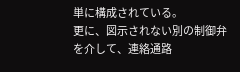単に構成されている。
更に、図示されない別の制御弁を介して、連絡通路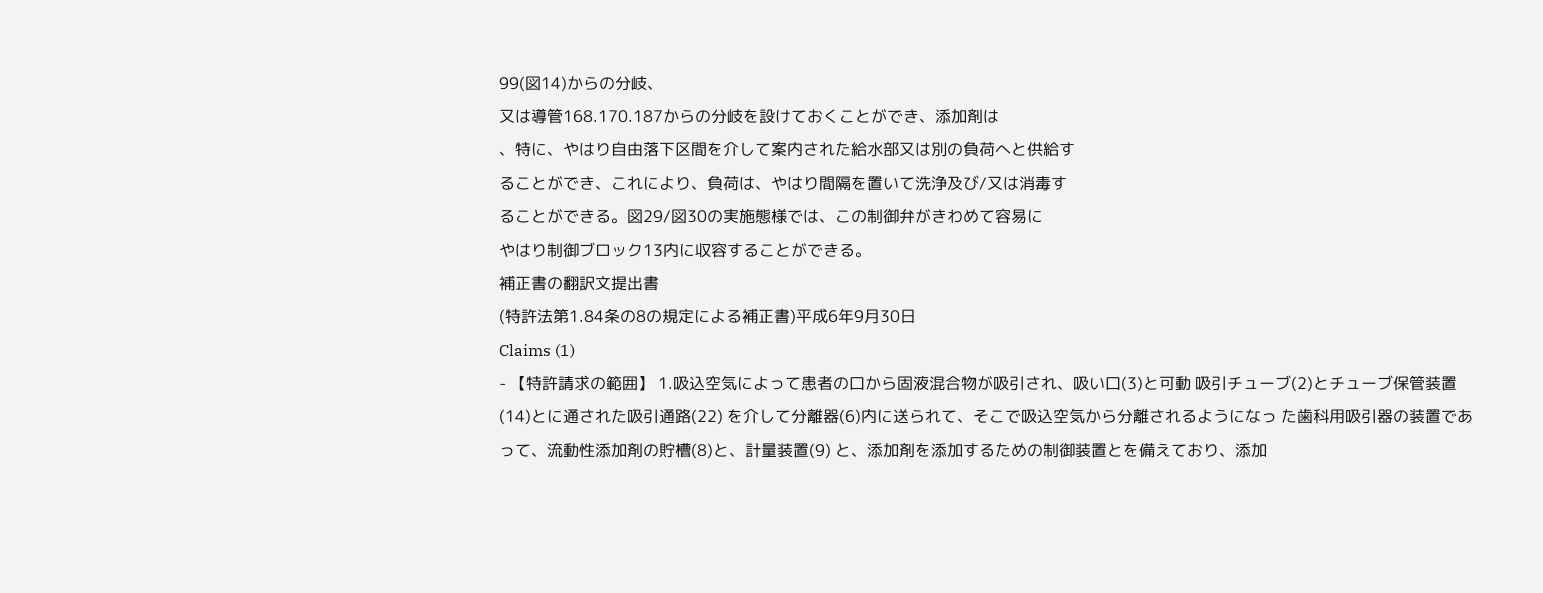99(図14)からの分岐、
又は導管168.170.187からの分岐を設けておくことができ、添加剤は
、特に、やはり自由落下区間を介して案内された給水部又は別の負荷へと供給す
ることができ、これにより、負荷は、やはり間隔を置いて洗浄及び/又は消毒す
ることができる。図29/図30の実施態様では、この制御弁がきわめて容易に
やはり制御ブロック13内に収容することができる。
補正書の翻訳文提出書
(特許法第1.84条の8の規定による補正書)平成6年9月30日
Claims (1)
- 【特許請求の範囲】 1.吸込空気によって患者の口から固液混合物が吸引され、吸い口(3)と可動 吸引チューブ(2)とチューブ保管装置(14)とに通された吸引通路(22) を介して分離器(6)内に送られて、そこで吸込空気から分離されるようになっ た歯科用吸引器の装置であって、流動性添加剤の貯槽(8)と、計量装置(9) と、添加剤を添加するための制御装置とを備えており、添加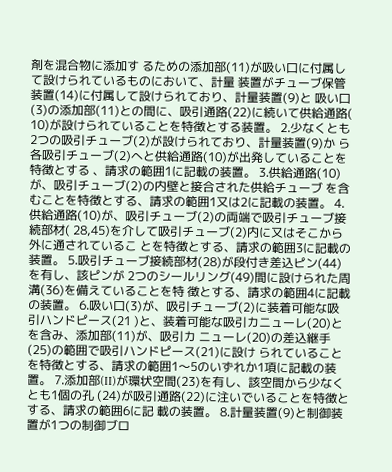剤を混合物に添加す るための添加部(11)が吸い口に付属して設けられているものにおいて、計量 装置がチューブ保管装置(14)に付属して設けられており、計量装置(9)と 吸い口(3)の添加部(11)との間に、吸引通路(22)に続いて供給通路( 10)が設けられていることを特徴とする装置。 2.少なくとも2つの吸引チューブ(2)が設けられており、計量装置(9)か ら各吸引チューブ(2)へと供給通路(10)が出発していることを特徴とする 、請求の範囲1に記載の装置。 3.供給通路(10)が、吸引チューブ(2)の内壁と接合された供給チューブ を含むことを特徴とする、請求の範囲1又は2に記載の装置。 4.供給通路(10)が、吸引チューブ(2)の両端で吸引チューブ接続部材( 28,45)を介して吸引チューブ(2)内に又はそこから外に通されているこ とを特徴とする、請求の範囲3に記載の装置。 5.吸引チューブ接続部材(28)が段付き差込ピン(44)を有し、該ピンが 2つのシールリング(49)間に設けられた周溝(36)を備えていることを特 徴とする、請求の範囲4に記載の装置。 6.吸い口(3)が、吸引チューブ(2)に装着可能な吸引ハンドピース(21 )と、装着可能な吸引カニューレ(20)とを含み、添加部(11)が、吸引カ ニューレ(20)の差込継手(25)の範囲で吸引ハンドピース(21)に設け られていることを特徴とする、請求の範囲1〜5のいずれか1項に記載の装置。 7.添加部(II)が環状空間(23)を有し、該空間から少なくとも1個の孔 (24)が吸引通路(22)に注いでいることを特徴とする、請求の範囲6に記 載の装置。 8.計量装置(9)と制御装置が1つの制御ブロ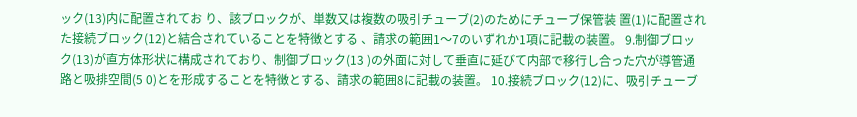ック(13)内に配置されてお り、該ブロックが、単数又は複数の吸引チューブ(2)のためにチューブ保管装 置(1)に配置された接続ブロック(12)と結合されていることを特徴とする 、請求の範囲1〜7のいずれか1項に記載の装置。 9.制御ブロック(13)が直方体形状に構成されており、制御ブロック(13 )の外面に対して垂直に延びて内部で移行し合った穴が導管通路と吸排空間(5 0)とを形成することを特徴とする、請求の範囲8に記載の装置。 10.接続ブロック(12)に、吸引チューブ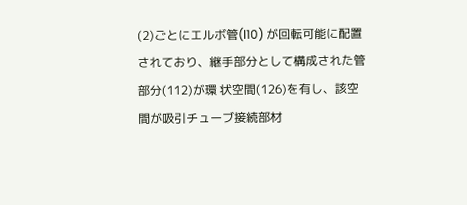(2)ごとにエルボ管(l10) が回転可能に配置されており、継手部分として構成された管部分(112)が環 状空間(126)を有し、該空間が吸引チューブ接続部材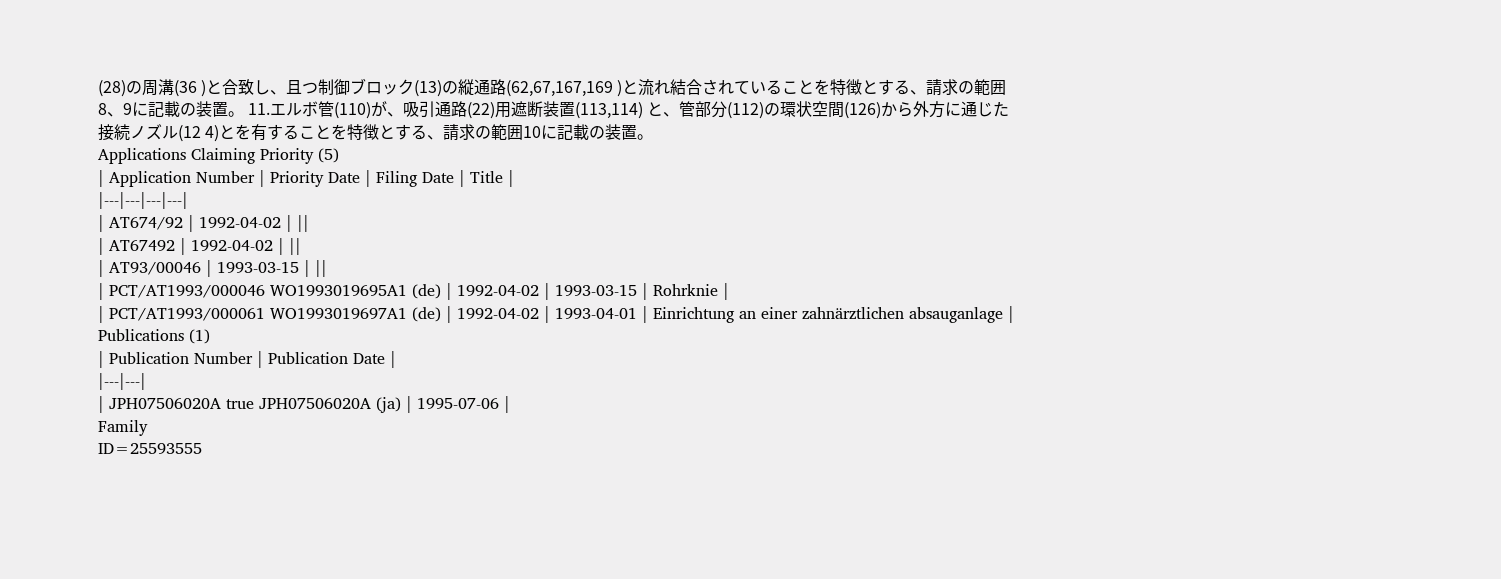(28)の周溝(36 )と合致し、且つ制御ブロック(13)の縦通路(62,67,167,169 )と流れ結合されていることを特徴とする、請求の範囲8、9に記載の装置。 11.エルボ管(110)が、吸引通路(22)用遮断装置(113,114) と、管部分(112)の環状空間(126)から外方に通じた接続ノズル(12 4)とを有することを特徴とする、請求の範囲10に記載の装置。
Applications Claiming Priority (5)
| Application Number | Priority Date | Filing Date | Title |
|---|---|---|---|
| AT674/92 | 1992-04-02 | ||
| AT67492 | 1992-04-02 | ||
| AT93/00046 | 1993-03-15 | ||
| PCT/AT1993/000046 WO1993019695A1 (de) | 1992-04-02 | 1993-03-15 | Rohrknie |
| PCT/AT1993/000061 WO1993019697A1 (de) | 1992-04-02 | 1993-04-01 | Einrichtung an einer zahnärztlichen absauganlage |
Publications (1)
| Publication Number | Publication Date |
|---|---|
| JPH07506020A true JPH07506020A (ja) | 1995-07-06 |
Family
ID=25593555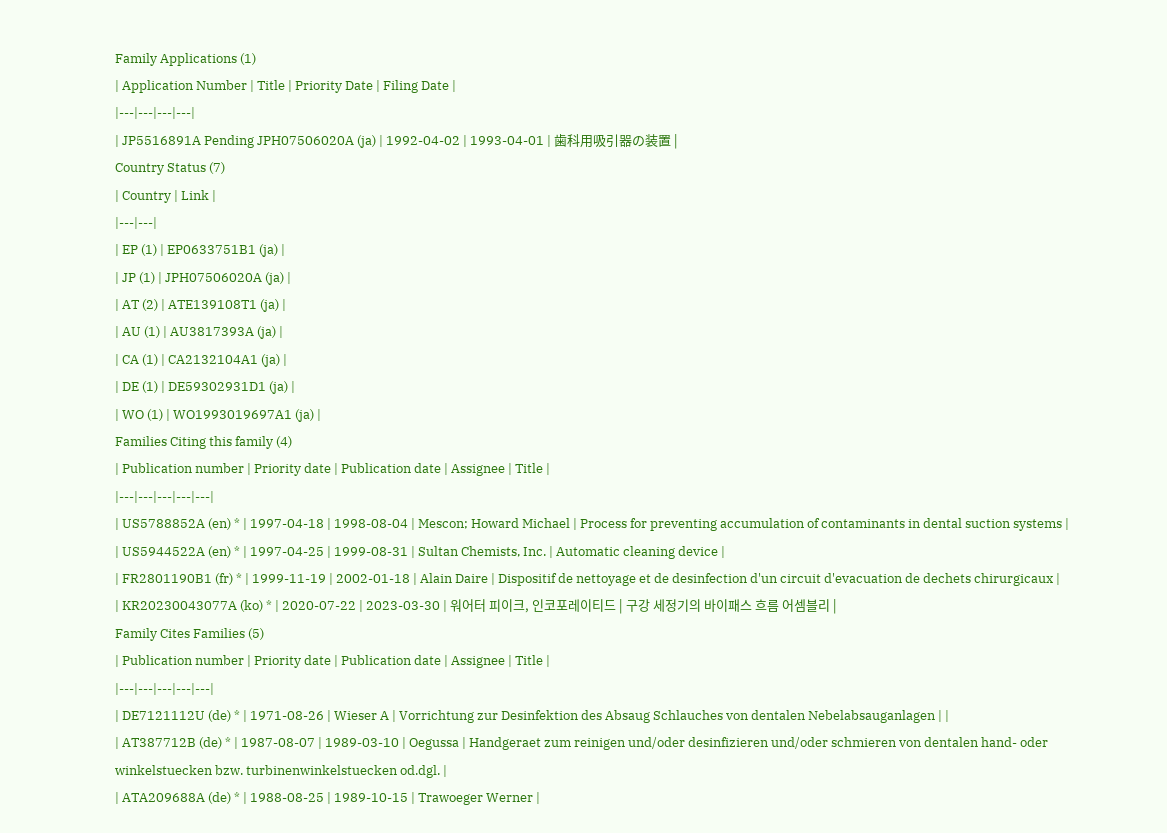Family Applications (1)
| Application Number | Title | Priority Date | Filing Date |
|---|---|---|---|
| JP5516891A Pending JPH07506020A (ja) | 1992-04-02 | 1993-04-01 | 歯科用吸引器の装置 |
Country Status (7)
| Country | Link |
|---|---|
| EP (1) | EP0633751B1 (ja) |
| JP (1) | JPH07506020A (ja) |
| AT (2) | ATE139108T1 (ja) |
| AU (1) | AU3817393A (ja) |
| CA (1) | CA2132104A1 (ja) |
| DE (1) | DE59302931D1 (ja) |
| WO (1) | WO1993019697A1 (ja) |
Families Citing this family (4)
| Publication number | Priority date | Publication date | Assignee | Title |
|---|---|---|---|---|
| US5788852A (en) * | 1997-04-18 | 1998-08-04 | Mescon; Howard Michael | Process for preventing accumulation of contaminants in dental suction systems |
| US5944522A (en) * | 1997-04-25 | 1999-08-31 | Sultan Chemists, Inc. | Automatic cleaning device |
| FR2801190B1 (fr) * | 1999-11-19 | 2002-01-18 | Alain Daire | Dispositif de nettoyage et de desinfection d'un circuit d'evacuation de dechets chirurgicaux |
| KR20230043077A (ko) * | 2020-07-22 | 2023-03-30 | 워어터 피이크, 인코포레이티드 | 구강 세정기의 바이패스 흐름 어셈블리 |
Family Cites Families (5)
| Publication number | Priority date | Publication date | Assignee | Title |
|---|---|---|---|---|
| DE7121112U (de) * | 1971-08-26 | Wieser A | Vorrichtung zur Desinfektion des Absaug Schlauches von dentalen Nebelabsauganlagen | |
| AT387712B (de) * | 1987-08-07 | 1989-03-10 | Oegussa | Handgeraet zum reinigen und/oder desinfizieren und/oder schmieren von dentalen hand- oder winkelstuecken bzw. turbinenwinkelstuecken od.dgl. |
| ATA209688A (de) * | 1988-08-25 | 1989-10-15 | Trawoeger Werner |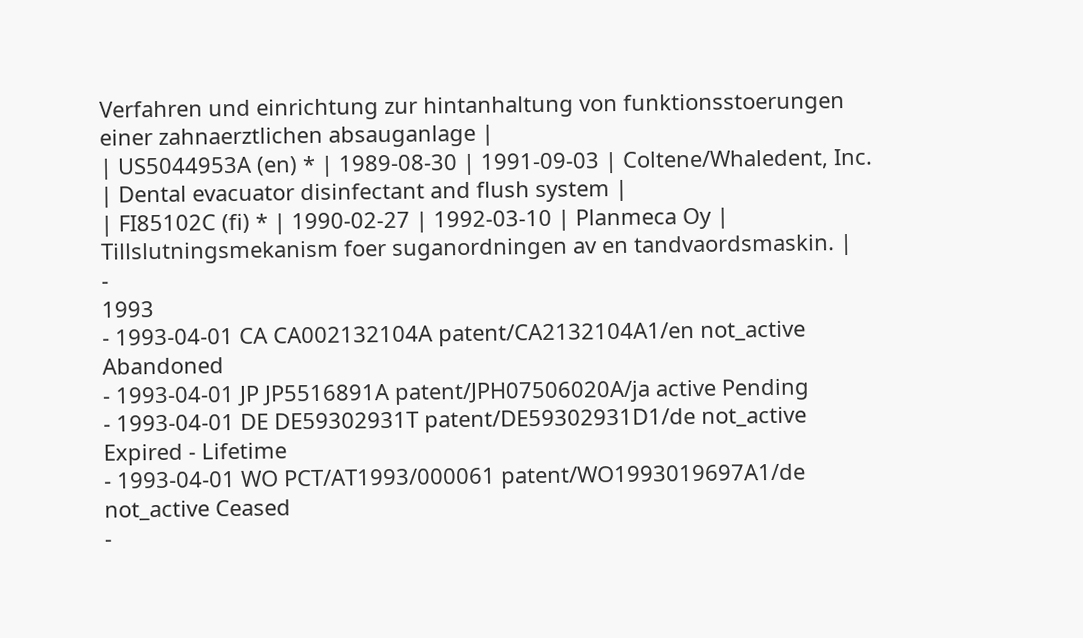Verfahren und einrichtung zur hintanhaltung von funktionsstoerungen einer zahnaerztlichen absauganlage |
| US5044953A (en) * | 1989-08-30 | 1991-09-03 | Coltene/Whaledent, Inc. | Dental evacuator disinfectant and flush system |
| FI85102C (fi) * | 1990-02-27 | 1992-03-10 | Planmeca Oy | Tillslutningsmekanism foer suganordningen av en tandvaordsmaskin. |
-
1993
- 1993-04-01 CA CA002132104A patent/CA2132104A1/en not_active Abandoned
- 1993-04-01 JP JP5516891A patent/JPH07506020A/ja active Pending
- 1993-04-01 DE DE59302931T patent/DE59302931D1/de not_active Expired - Lifetime
- 1993-04-01 WO PCT/AT1993/000061 patent/WO1993019697A1/de not_active Ceased
-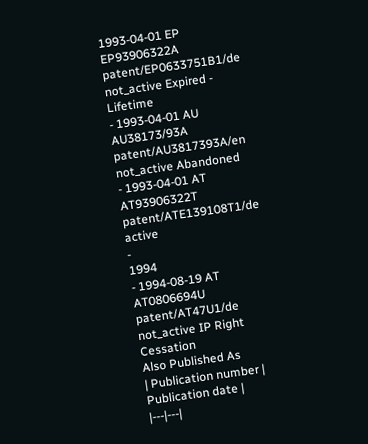1993-04-01 EP EP93906322A patent/EP0633751B1/de not_active Expired - Lifetime
- 1993-04-01 AU AU38173/93A patent/AU3817393A/en not_active Abandoned
- 1993-04-01 AT AT93906322T patent/ATE139108T1/de active
-
1994
- 1994-08-19 AT AT0806694U patent/AT47U1/de not_active IP Right Cessation
Also Published As
| Publication number | Publication date |
|---|---|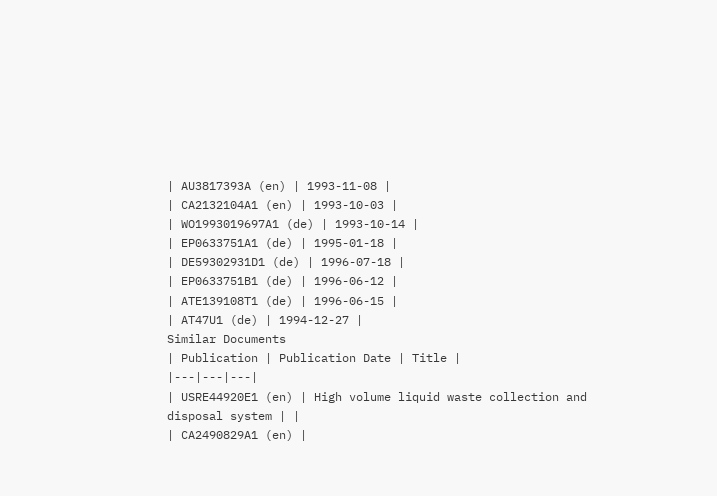| AU3817393A (en) | 1993-11-08 |
| CA2132104A1 (en) | 1993-10-03 |
| WO1993019697A1 (de) | 1993-10-14 |
| EP0633751A1 (de) | 1995-01-18 |
| DE59302931D1 (de) | 1996-07-18 |
| EP0633751B1 (de) | 1996-06-12 |
| ATE139108T1 (de) | 1996-06-15 |
| AT47U1 (de) | 1994-12-27 |
Similar Documents
| Publication | Publication Date | Title |
|---|---|---|
| USRE44920E1 (en) | High volume liquid waste collection and disposal system | |
| CA2490829A1 (en) |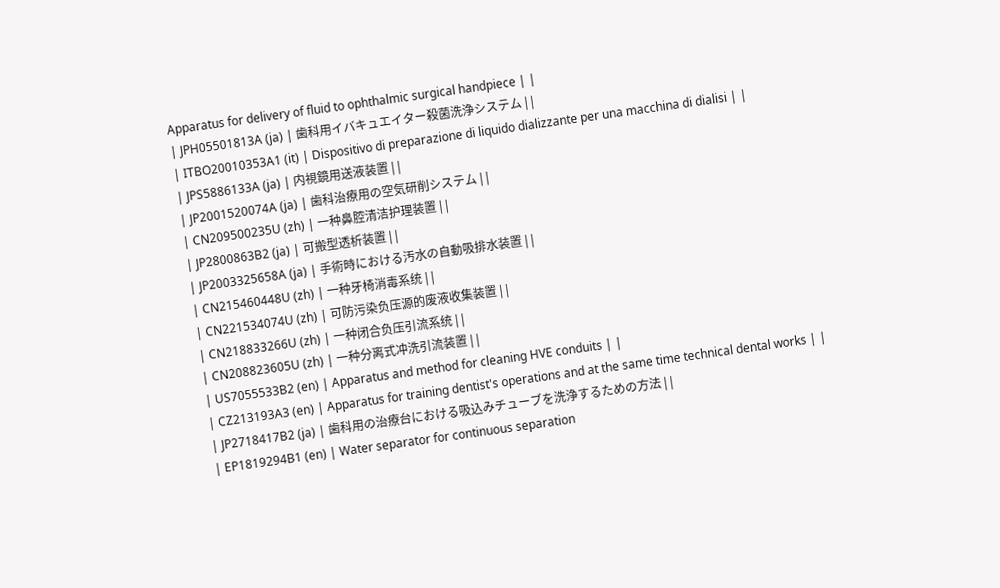Apparatus for delivery of fluid to ophthalmic surgical handpiece | |
| JPH05501813A (ja) | 歯科用イバキュエイター殺菌洗浄システム | |
| ITBO20010353A1 (it) | Dispositivo di preparazione di liquido dializzante per una macchina di dialisi | |
| JPS5886133A (ja) | 内視鏡用送液装置 | |
| JP2001520074A (ja) | 歯科治療用の空気研削システム | |
| CN209500235U (zh) | 一种鼻腔清洁护理装置 | |
| JP2800863B2 (ja) | 可搬型透析装置 | |
| JP2003325658A (ja) | 手術時における汚水の自動吸排水装置 | |
| CN215460448U (zh) | 一种牙椅消毒系统 | |
| CN221534074U (zh) | 可防污染负压源的废液收集装置 | |
| CN218833266U (zh) | 一种闭合负压引流系统 | |
| CN208823605U (zh) | 一种分离式冲洗引流装置 | |
| US7055533B2 (en) | Apparatus and method for cleaning HVE conduits | |
| CZ213193A3 (en) | Apparatus for training dentist's operations and at the same time technical dental works | |
| JP2718417B2 (ja) | 歯科用の治療台における吸込みチューブを洗浄するための方法 | |
| EP1819294B1 (en) | Water separator for continuous separation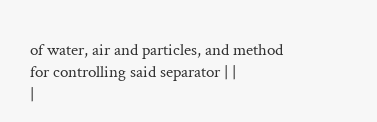of water, air and particles, and method for controlling said separator | |
|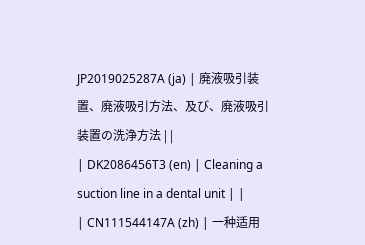JP2019025287A (ja) | 廃液吸引装置、廃液吸引方法、及び、廃液吸引装置の洗浄方法 | |
| DK2086456T3 (en) | Cleaning a suction line in a dental unit | |
| CN111544147A (zh) | 一种适用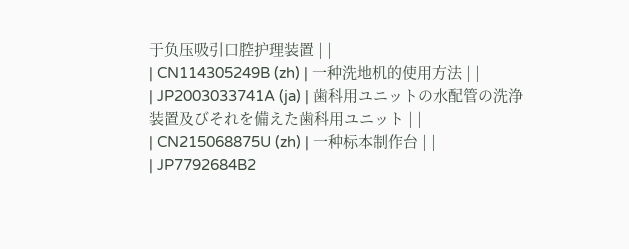于负压吸引口腔护理装置 | |
| CN114305249B (zh) | 一种洗地机的使用方法 | |
| JP2003033741A (ja) | 歯科用ユニットの水配管の洗浄装置及びそれを備えた歯科用ユニット | |
| CN215068875U (zh) | 一种标本制作台 | |
| JP7792684B2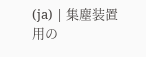(ja) | 集塵装置用の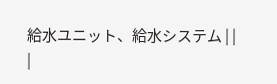給水ユニット、給水システム | |
|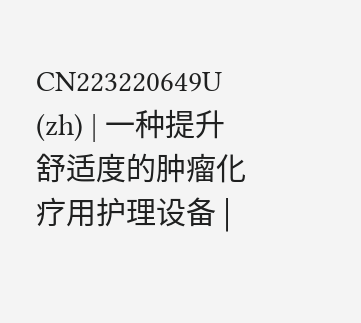CN223220649U (zh) | 一种提升舒适度的肿瘤化疗用护理设备 |